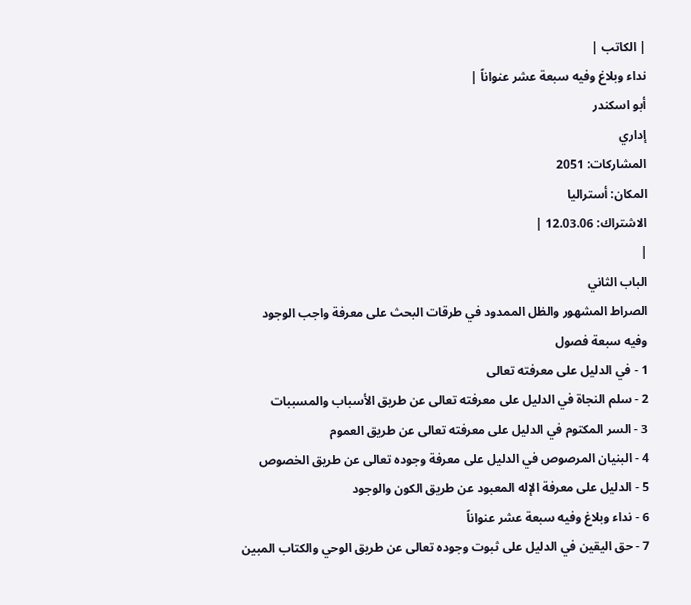| الكاتب |
نداء وبلاغ وفيه سبعة عشر عنواناً |
أبو اسكندر
إداري
المشاركات: 2051
المكان: أستراليا
الاشتراك: 12.03.06 |
|
الباب الثاني
الصراط المشهور والظل الممدود في طرقات البحث على معرفة واجب الوجود
وفيه سبعة فصول
1 - في الدليل على معرفته تعالى
2 - سلم النجاة في الدليل على معرفته تعالى عن طريق الأسباب والمسببات
3 - السر المكتوم في الدليل على معرفته تعالى عن طريق العموم
4 - البنيان المرصوص في الدليل على معرفة وجوده تعالى عن طريق الخصوص
5 - الدليل على معرفة الإله المعبود عن طريق الكون والوجود
6 - نداء وبلاغ وفيه سبعة عشر عنواناً
7 - حق اليقين في الدليل على ثبوت وجوده تعالى عن طريق الوحي والكتاب المبين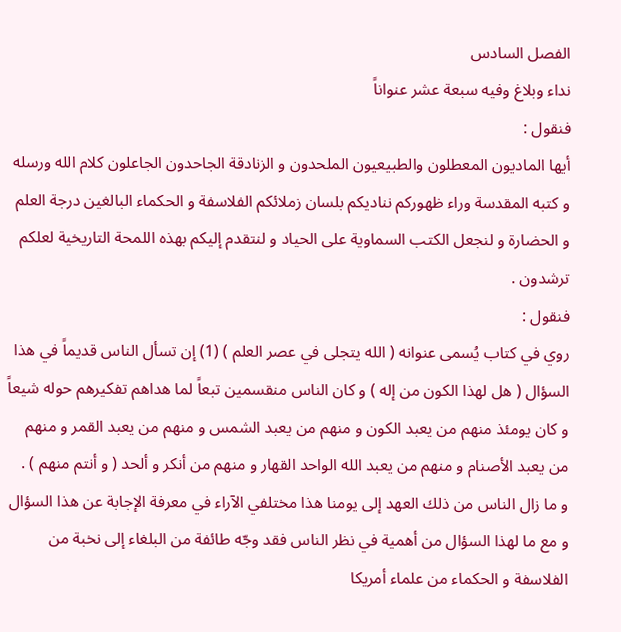الفصل السادس
نداء وبلاغ وفيه سبعة عشر عنواناً
فنقول :
أيها الماديون المعطلون والطبيعيون الملحدون و الزنادقة الجاحدون الجاعلون كلام الله ورسله و كتبه المقدسة وراء ظهوركم نناديكم بلسان زملائكم الفلاسفة و الحكماء البالغين درجة العلم و الحضارة و لنجعل الكتب السماوية على الحياد و لنتقدم إليكم بهذه اللمحة التاريخية لعلكم ترشدون .
فنقول :
روي في كتاب يُسمى عنوانه ( الله يتجلى في عصر العلم ) (1) إن تسأل الناس قديماً في هذا السؤال ( هل لهذا الكون من إله ) و كان الناس منقسمين تبعاً لما هداهم تفكيرهم حوله شيعاً و كان يومئذ منهم من يعبد الكون و منهم من يعبد الشمس و منهم من يعبد القمر و منهم من يعبد الأصنام و منهم من يعبد الله الواحد القهار و منهم من أنكر و ألحد ( و أنتم منهم ) .
و ما زال الناس من ذلك العهد إلى يومنا هذا مختلفي الآراء في معرفة الإجابة عن هذا السؤال و مع ما لهذا السؤال من أهمية في نظر الناس فقد وجّه طائفة من البلغاء إلى نخبة من الفلاسفة و الحكماء من علماء أمريكا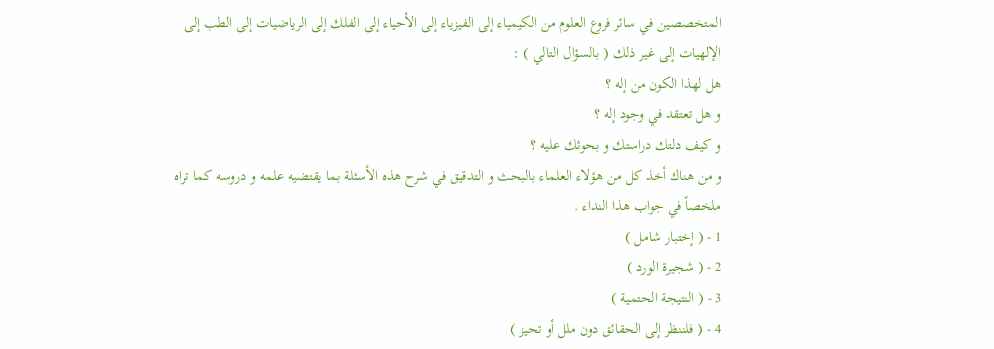المتخصصين في سائر فروع العلوم من الكيمياء إلى الفيزياء إلى الأحياء إلى الفلك إلى الرياضيات إلى الطب إلى الإلهيات إلى غير ذلك ( بالسؤال التالي ) :
هل لهذا الكون من إله ؟
و هل تعتقد في وجود إله ؟
و كيف دلتك دراستك و بحوثك عليه ؟
و من هناك أخذ كل من هؤلاء العلماء بالبحث و التدقيق في شرح هذه الأسئلة بما يقتضيه علمه و دروسه كما تراه ملخصاً في جواب هذا النداء .
1 - ( إختبار شامل )
2 - ( شجيرة الورد )
3 - ( النتيجة الحتمية )
4 - ( فلننظر إلى الحقائق دون ملل أو تحيز )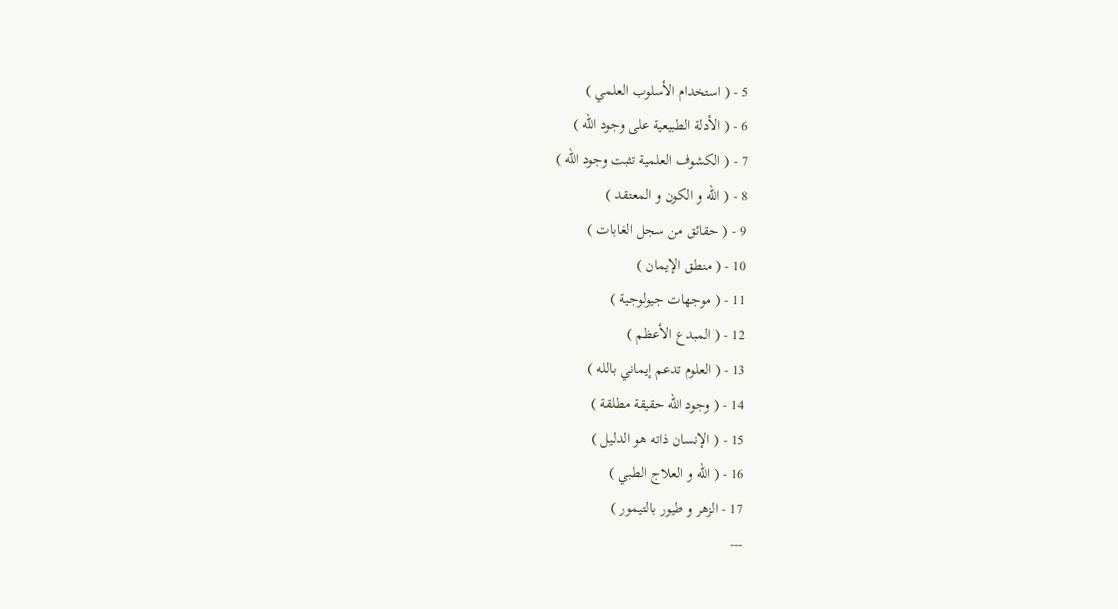5 - ( استخدام الأسلوب العلمي )
6 - ( الأدلة الطبيعية على وجود الله )
7 - ( الكشوف العلمية تثبت وجود الله )
8 - ( الله و الكون و المعتقد )
9 - ( حقائق من سجل الغابات )
10 - ( منطق الإيمان )
11 - ( موجهات جيولوجية )
12 - ( المبدع الأعظم )
13 - ( العلوم تدعم إيماني بالله )
14 - ( وجود الله حقيقة مطلقة )
15 - ( الإنسان ذاته هو الدليل )
16 - ( الله و العلاج الطبي )
17 - الزهر و طيور بالتيمور )
---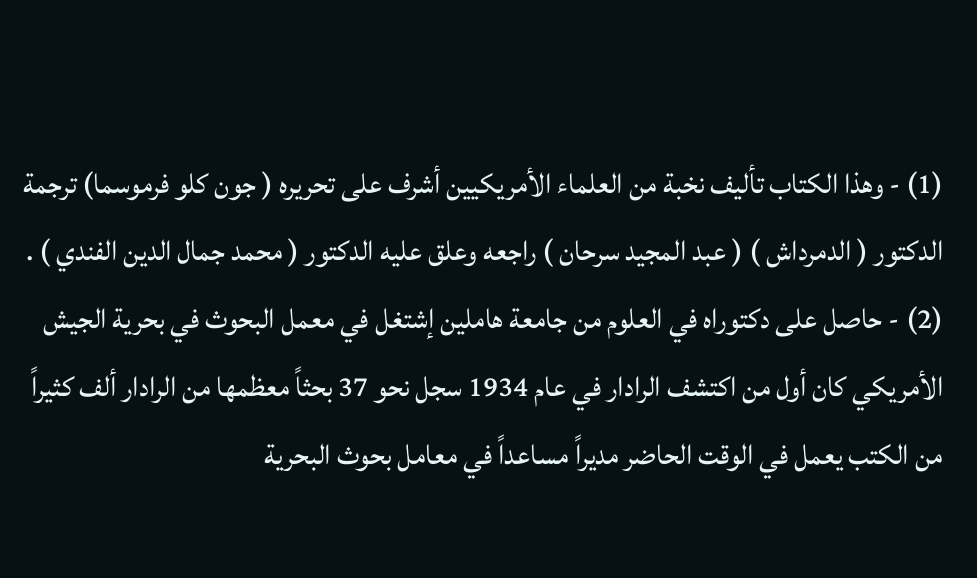(1) - وهذا الكتاب تأليف نخبة من العلماء الأمريكيين أشرف على تحريره ( جون كلو فرموسما) ترجمة الدكتور ( الدمرداش ) ( عبد المجيد سرحان ) راجعه وعلق عليه الدكتور ( محمد جمال الدين الفندي ) .
(2) - حاصل على دكتوراه في العلوم من جامعة هاملين إشتغل في معمل البحوث في بحرية الجيش الأمريكي كان أول من اكتشف الرادار في عام 1934 سجل نحو 37 بحثاً معظمها من الرادار ألف كثيراً من الكتب يعمل في الوقت الحاضر مديراً مساعداً في معامل بحوث البحرية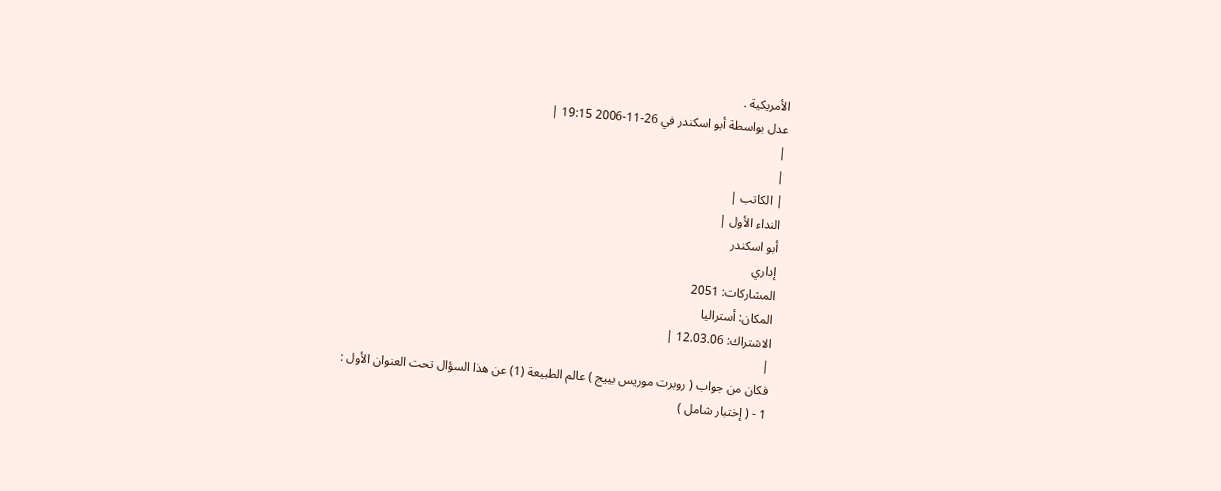الأمريكية .
عدل بواسطة أبو اسكندر في 26-11-2006 19:15 |
|
|
| الكاتب |
النداء الأول |
أبو اسكندر
إداري
المشاركات: 2051
المكان: أستراليا
الاشتراك: 12.03.06 |
|
فكان من جواب ( روبرت موريس بييج ) عالم الطبيعة (1) عن هذا السؤال تحت العنوان الأول :
1 - ( إختبار شامل )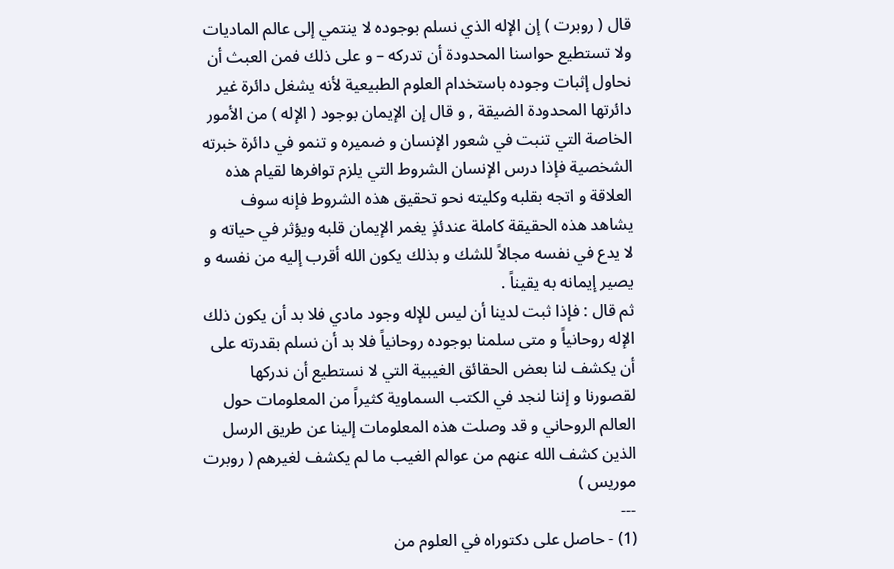قال ( روبرت ) إن الإله الذي نسلم بوجوده لا ينتمي إلى عالم الماديات ولا تستطيع حواسنا المحدودة أن تدركه – و على ذلك فمن العبث أن نحاول إثبات وجوده باستخدام العلوم الطبيعية لأنه يشغل دائرة غير دائرتها المحدودة الضيقة , و قال إن الإيمان بوجود ( الإله ) من الأمور الخاصة التي تنبت في شعور الإنسان و ضميره و تنمو في دائرة خبرته الشخصية فإذا درس الإنسان الشروط التي يلزم توافرها لقيام هذه العلاقة و اتجه بقلبه وكليته نحو تحقيق هذه الشروط فإنه سوف يشاهد هذه الحقيقة كاملة عندئذٍ يغمر الإيمان قلبه ويؤثر في حياته و لا يدع في نفسه مجالاً للشك و بذلك يكون الله أقرب إليه من نفسه و يصير إيمانه به يقيناً .
ثم قال : فإذا ثبت لدينا أن ليس للإله وجود مادي فلا بد أن يكون ذلك الإله روحانياً و متى سلمنا بوجوده روحانياً فلا بد أن نسلم بقدرته على أن يكشف لنا بعض الحقائق الغيبية التي لا نستطيع أن ندركها لقصورنا و إننا لنجد في الكتب السماوية كثيراً من المعلومات حول العالم الروحاني و قد وصلت هذه المعلومات إلينا عن طريق الرسل الذين كشف الله عنهم من عوالم الغيب ما لم يكشف لغيرهم ( روبرت موريس )
---
(1) - حاصل على دكتوراه في العلوم من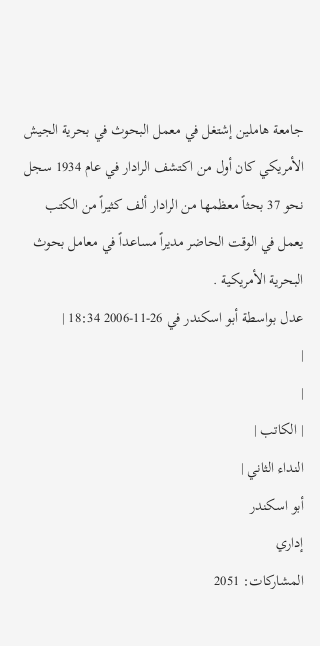جامعة هاملين إشتغل في معمل البحوث في بحرية الجيش الأمريكي كان أول من اكتشف الرادار في عام 1934 سجل نحو 37 بحثاً معظمها من الرادار ألف كثيراً من الكتب يعمل في الوقت الحاضر مديراً مساعداً في معامل بحوث البحرية الأمريكية .
عدل بواسطة أبو اسكندر في 26-11-2006 18:34 |
|
|
| الكاتب |
النداء الثاني |
أبو اسكندر
إداري
المشاركات: 2051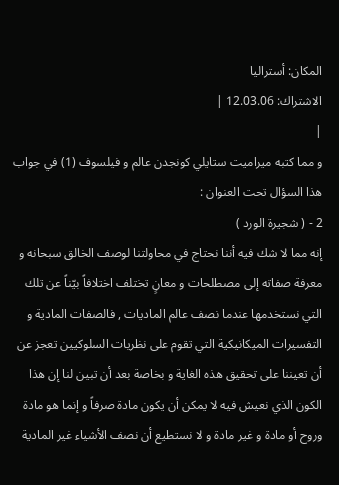المكان: أستراليا
الاشتراك: 12.03.06 |
|
و مما كتبه ميراميت ستايلي كونجدن عالم و فيلسوف (1) في جواب هذا السؤال تحت العنوان :
2 - ( شجيرة الورد )
إنه مما لا شك فيه أننا نحتاج في محاولتنا لوصف الخالق سبحانه و معرفة صفاته إلى مصطلحات و معانٍ تختلف اختلافاً بيّناً عن تلك التي نستخدمها عندما نصف عالم الماديات , فالصفات المادية و التفسيرات الميكانيكية التي تقوم على نظريات السلوكيين تعجز عن أن تعيننا على تحقيق هذه الغاية و بخاصة بعد أن تبين لنا إن هذا الكون الذي نعيش فيه لا يمكن أن يكون مادة صرفاً و إنما هو مادة وروح أو مادة و غير مادة و لا نستطيع أن نصف الأشياء غير المادية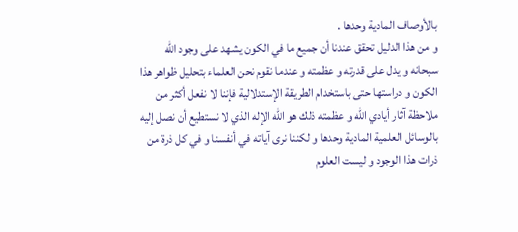بالأوصاف المادية وحدها .
و من هذا الدليل تحقق عندنا أن جميع ما في الكون يشهد على وجود الله سبحانه و يدل على قدرته و عظمته و عندما نقوم نحن العلماء بتحليل ظواهر هذا الكون و دراستها حتى باستخدام الطريقة الإستدلالية فإننا لا نفعل أكثر من ملاحظة آثار أيادي الله و عظمته ذلك هو الله الإله الذي لا نستطيع أن نصل إليه بالوسائل العلمية المادية وحدها و لكننا نرى آياته في أنفسنا و في كل ذرة من ذرات هذا الوجود و ليست العلوم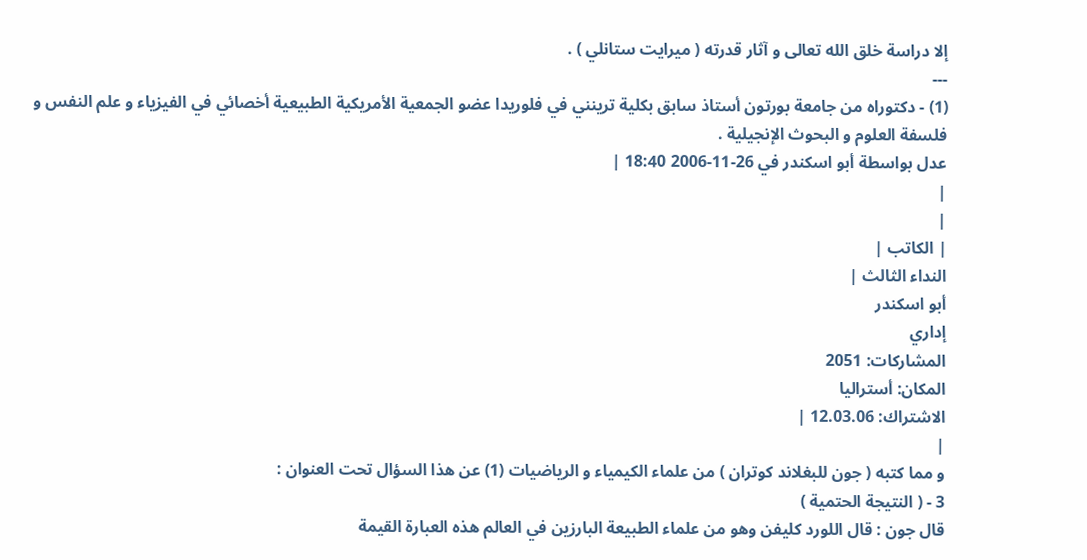إلا دراسة خلق الله تعالى و آثار قدرته ( ميرايت ستانلي ) .
---
(1) - دكتوراه من جامعة بورتون أستاذ سابق بكلية ترينني في فلوريدا عضو الجمعية الأمريكية الطبيعية أخصائي في الفيزياء و علم النفس و فلسفة العلوم و البحوث الإنجيلية .
عدل بواسطة أبو اسكندر في 26-11-2006 18:40 |
|
|
| الكاتب |
النداء الثالث |
أبو اسكندر
إداري
المشاركات: 2051
المكان: أستراليا
الاشتراك: 12.03.06 |
|
و مما كتبه ( جون للبغلاند كوتران ) من علماء الكيمياء و الرياضيات (1) عن هذا السؤال تحت العنوان :
3 - ( النتيجة الحتمية )
قال جون : قال اللورد كليفن وهو من علماء الطبيعة البارزين في العالم هذه العبارة القيمة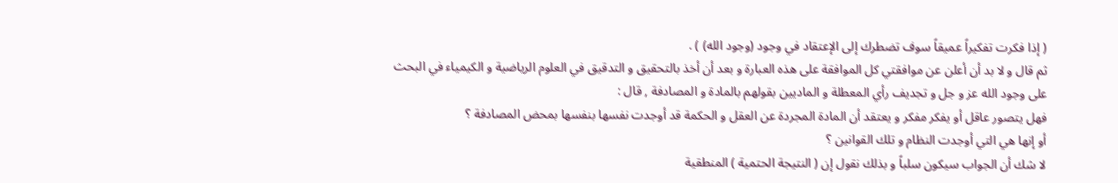( إذا فكرت تفكيراً عميقاً سوف تضطرك إلى الإعتقاد في وجود (وجود الله) ) .
ثم قال و لا بد أن أعلن عن موافقتي كل الموافقة على هذه العبارة و بعد أن أخذ بالتحقيق و التدقيق في العلوم الرياضية و الكيمياء في البحث على وجود الله عز و جل و تجديف رأي المعطلة و الماديين بقولهم بالمادة و المصادفة , قال :
فهل يتصور عاقل أو يفكر مفكر و يعتقد أن المادة المجردة عن العقل و الحكمة قد أوجدت نفسها بنفسها بمحض المصادفة ؟
أو إنها هي التي أوجدت النظام و تلك القوانين ؟
لا شك أن الجواب سيكون سلباً و بذلك نقول إن ( النتيجة الحتمية ) المنطقية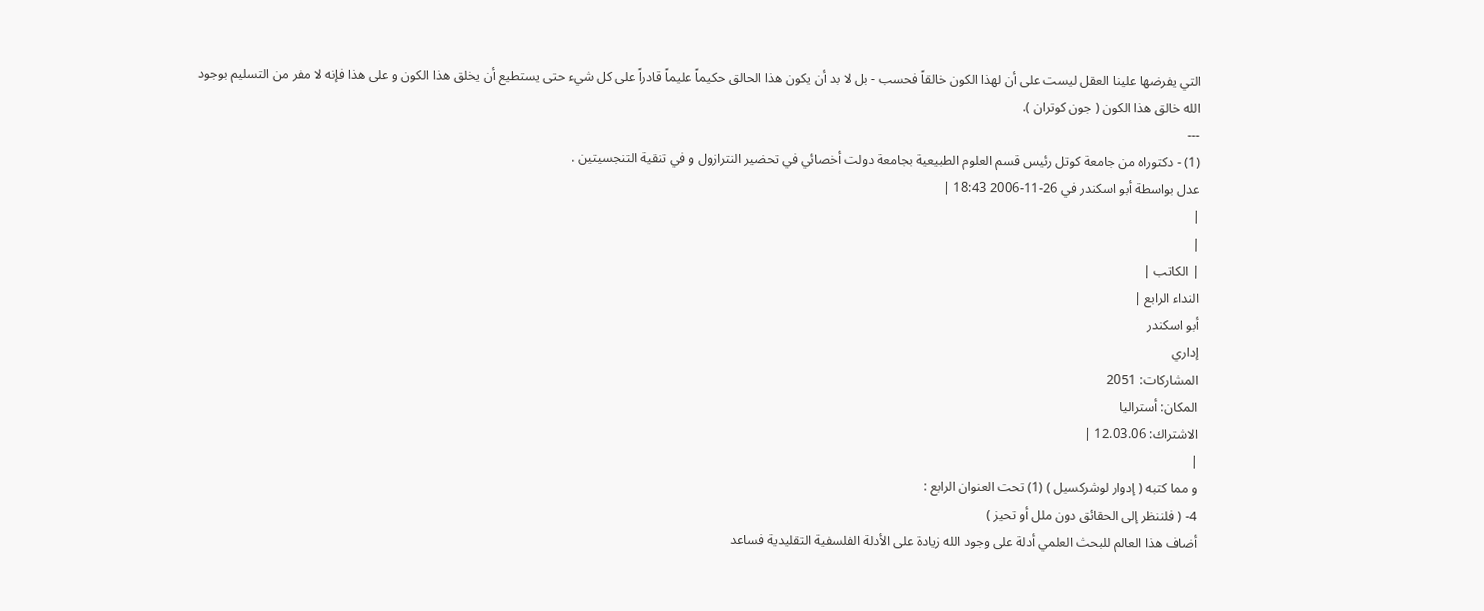التي يفرضها علينا العقل ليست على أن لهذا الكون خالقاً فحسب - بل لا بد أن يكون هذا الحالق حكيماً عليماً قادراً على كل شيء حتى يستطيع أن يخلق هذا الكون و على هذا فإنه لا مفر من التسليم بوجود الله خالق هذا الكون ( جون كوتران ).
---
(1) - دكتوراه من جامعة كوتل رئيس قسم العلوم الطبيعية بجامعة دولت أخصائي في تحضير النترازول و في تنقية التنجسيتين .
عدل بواسطة أبو اسكندر في 26-11-2006 18:43 |
|
|
| الكاتب |
النداء الرابع |
أبو اسكندر
إداري
المشاركات: 2051
المكان: أستراليا
الاشتراك: 12.03.06 |
|
و مما كتبه ( إدوار لوشركسيل ) (1) تحت العنوان الرابع :
4- ( فلننظر إلى الحقائق دون ملل أو تحيز )
أضاف هذا العالم للبحث العلمي أدلة على وجود الله زيادة على الأدلة الفلسفية التقليدية فساعد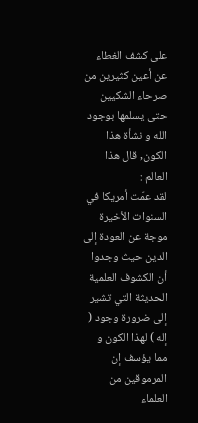على كشف الغطاء عن أعين كثيرين من صرحاء الشكيين حتى يسلمها بوجود الله و نشأة هذا الكون, قال هذا العالم :
لقد عمّت أمريكا في السنوات الأخيرة موجة عن العودة إلى الدين حيث وجدوا أن الكشوف العلمية الحديثة التي تشير إلى ضرورة وجود ( إله ) لهذا الكون و مما يؤسف إن المرموقين من العلماء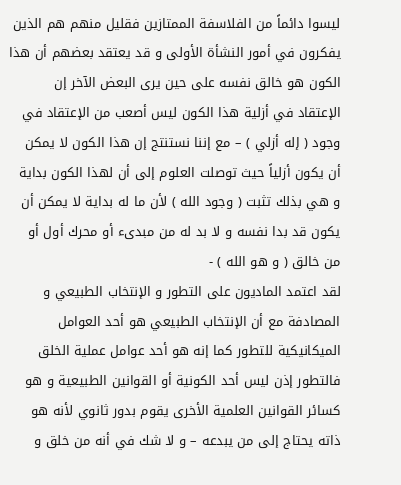ليسوا دائماً من الفلاسفة الممتازين فقليل منهم هم الذين يفكرون في أمور النشأة الأولى و قد يعتقد بعضهم أن هذا الكون هو خالق نفسه على حين يرى البعض الآخر إن الإعتقاد في أزلية هذا الكون ليس أصعب من الإعتقاد في وجود ( إله أزلي ) – مع إننا نستنتج إن هذا الكون لا يمكن أن يكون أزلياً حيث توصلت العلوم إلى أن لهذا الكون بداية و هي بذلك تثبت ( وجود الله ) لأن ما له بداية لا يمكن أن يكون قد بدا نفسه و لا بد له من مبدىء أو محرك أول أو من خالق ( و هو الله ) -
لقد اعتمد الماديون على التطور و الإنتخاب الطبيعي و المصادفة مع أن الإنتخاب الطبيعي هو أحد العوامل الميكانيكية للتطور كما إنه هو أحد عوامل عملية الخلق فالتطور إذن ليس أحد الكونية أو القوانين الطبيعية و هو كسائر القوانين العلمية الأخرى يقوم بدور ثانوي لأنه هو ذاته يحتاج إلى من يبدعه – و لا شك في أنه من خلق و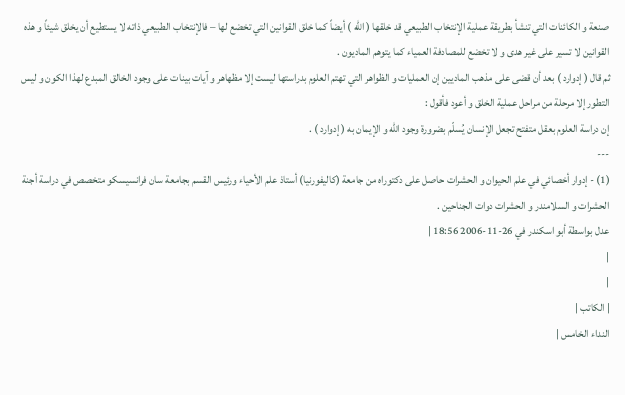صنعة و الكائنات التي تنشأ بطريقة عملية الإنتخاب الطبيعي قد خلقها ( الله ) أيضاً كما خلق القوانين التي تخضع لها – فالإنتخاب الطبيعي ذاته لا يستطيع أن يخلق شيئاً و هذه القوانين لا تسير على غير هدى و لا تخضع للمصادفة العمياء كما يتوهم الماديون .
ثم قال ( إدوارد ) بعد أن قضى على مذهب الماديين إن العمليات و الظواهر التي تهتم العلوم بدراستها ليست إلا مظهاهر و آيات بينات على وجود الخالق المبدع لهذا الكون و ليس التطور إلا مرحلة من مراحل عملية الخلق و أعود فأقول :
إن دراسة العلوم بعقل متفتح تجعل الإنسان يُسلّم بضرورة وجود الله و الإيمان به ( إدوارد ) .
---
(1) - إدوار أخصائي في علم الحيوان و الحشرات حاصل على دكتوراه من جامعة (كاليفورنيا) أستاذ علم الأحياء ورئيس القسم بجامعة سان فرانسيسكو متخصص في دراسة أجنة الحشرات و السلامندر و الحشرات دوات الجناحين .
عدل بواسطة أبو اسكندر في 26-11-2006 18:56 |
|
|
| الكاتب |
النداء الخامس |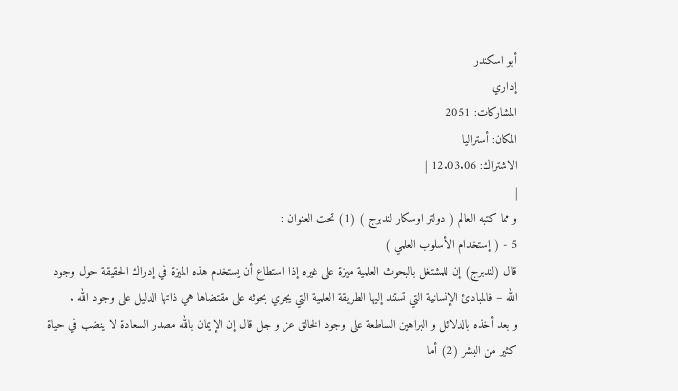أبو اسكندر
إداري
المشاركات: 2051
المكان: أستراليا
الاشتراك: 12.03.06 |
|
و مما كتبه العالم ( دولتر اوسكار لندبرج ) (1) تحت العنوان :
5 - ( إستخدام الأسلوب العلمي )
قال (لندبرج) إن للمشتغل بالبحوث العلمية ميزة على غيره إذا استطاع أن يستخدم هذه الميزة في إدراك الحقيقة حول وجود الله – فالمبادئ الإنسانية التي تستند إليها الطريقة العلمية التي يجري بحوثه على مقتضاها هي ذاتها الدليل على وجود الله .
و بعد أخذه بالدلائل و البراهين الساطعة على وجود الخالق عز و جل قال إن الإيمان بالله مصدر السعادة لا ينضب في حياة كثير من البشر (2) أما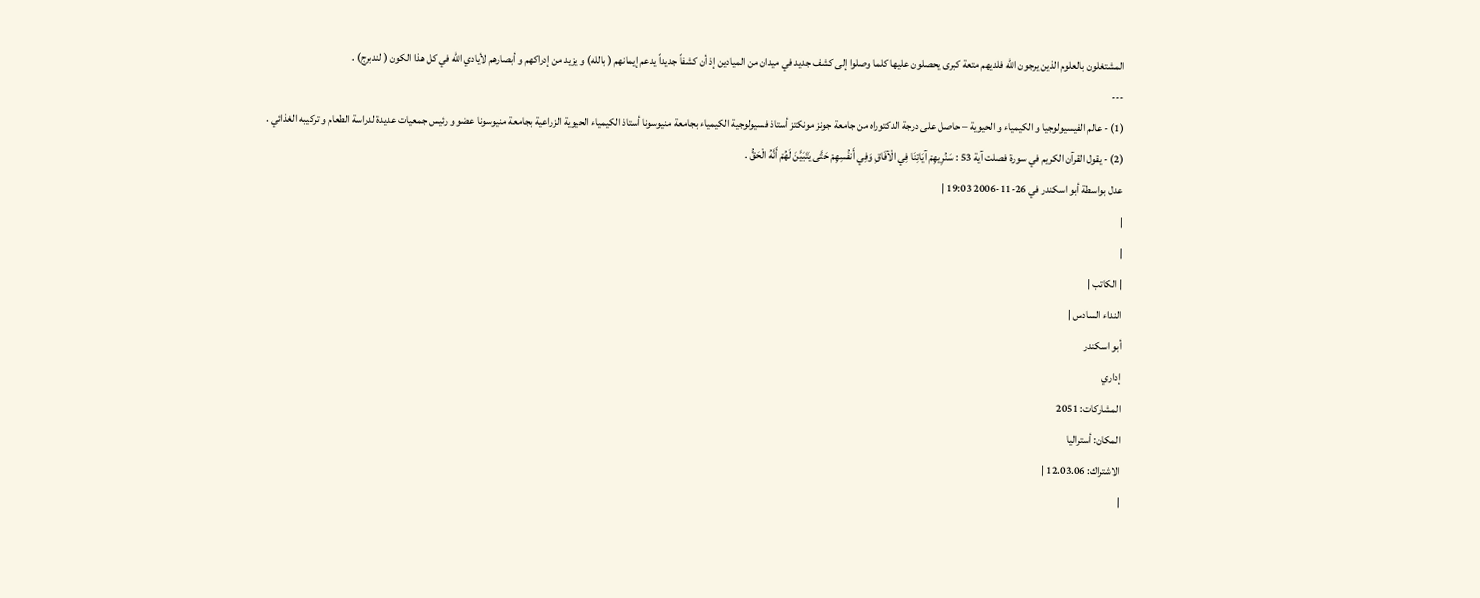المشتغلون بالعلوم الذين يرجون الله فلديهم متعة كبرى يحصلون عليها كلما وصلوا إلى كشف جديد في ميدان من الميادين إذ أن كشفاً جديداً يدعم إيمانهم ( بالله) و يزيد من إدراكهم و أبصارهم لأيادي الله في كل هذا الكون ( لندبرج) .
---
(1) - عالم الفيسيولوجيا و الكيمياء و الحيوية – حاصل على درجة الدكتوراه من جامعة جونز مونكتز أستاذ فسيولوجية الكيمياء بجامعة منيوسونا أستاذ الكيمياء الحيوية الزراعية بجامعة منيوسونا عضو و رئيس جمعيات عديدة لدراسة الطعام و تركيبه الغذائي .
(2) - يقول القرآن الكريم في سورة فصلت آية 53 : سَنُرِيهِمْ آيَاتِنَا فِي الْآفَاقِ وَفِي أَنفُسِهِمْ حَتَّى يَتَبَيَّنَ لَهُمْ أَنَّهُ الْحَقُّ .
عدل بواسطة أبو اسكندر في 26-11-2006 19:03 |
|
|
| الكاتب |
النداء السادس |
أبو اسكندر
إداري
المشاركات: 2051
المكان: أستراليا
الاشتراك: 12.03.06 |
|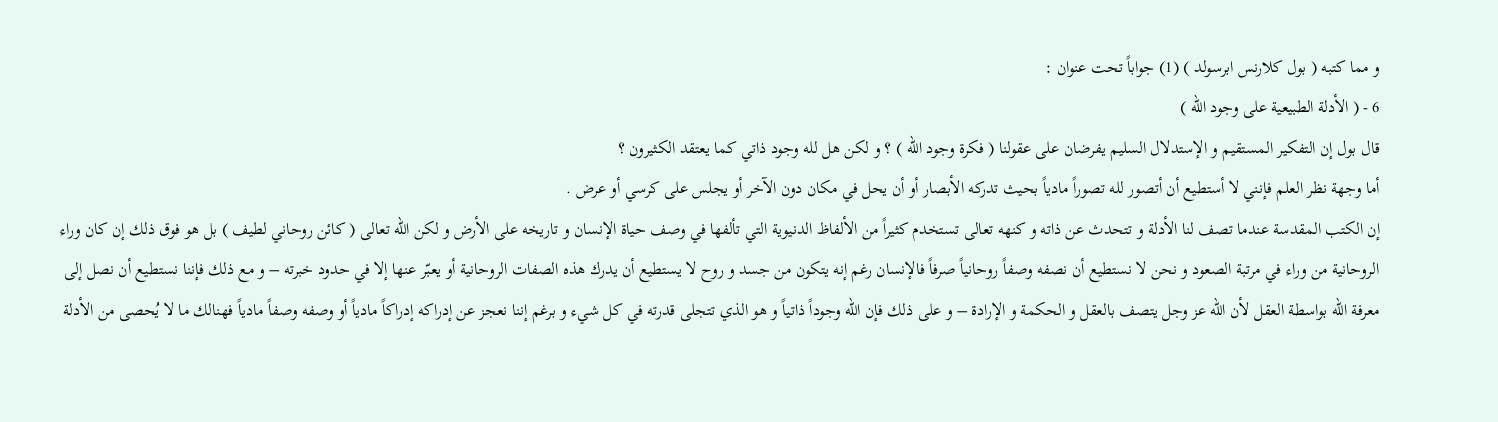و مما كتبه ( بول كلارنس ابرسولد ) (1) جواباً تحت عنوان :
6 - ( الأدلة الطبيعية على وجود الله )
قال بول إن التفكير المستقيم و الإستدلال السليم يفرضان على عقولنا ( فكرة وجود الله ) ؟ و لكن هل لله وجود ذاتي كما يعتقد الكثيرون ؟
أما وجهة نظر العلم فإنني لا أستطيع أن أتصور لله تصوراً مادياً بحيث تدركه الأبصار أو أن يحل في مكان دون الآخر أو يجلس على كرسي أو عرض .
إن الكتب المقدسة عندما تصف لنا الأدلة و تتحدث عن ذاته و كنهه تعالى تستخدم كثيراً من الألفاظ الدنيوية التي تألفها في وصف حياة الإنسان و تاريخه على الأرض و لكن الله تعالى ( كائن روحاني لطيف ) بل هو فوق ذلك إن كان وراء الروحانية من وراء في مرتبة الصعود و نحن لا نستطيع أن نصفه وصفاً روحانياً صرفاً فالإنسان رغم إنه يتكون من جسد و روح لا يستطيع أن يدرك هذه الصفات الروحانية أو يعبّر عنها إلا في حدود خبرته – و مع ذلك فإننا نستطيع أن نصل إلى معرفة الله بواسطة العقل لأن الله عز وجل يتصف بالعقل و الحكمة و الإرادة – و على ذلك فإن الله وجوداً ذاتياً و هو الذي تتجلى قدرته في كل شيء و برغم إننا نعجز عن إدراكه إدراكاً مادياً أو وصفه وصفاً مادياً فهنالك ما لا يُحصى من الأدلة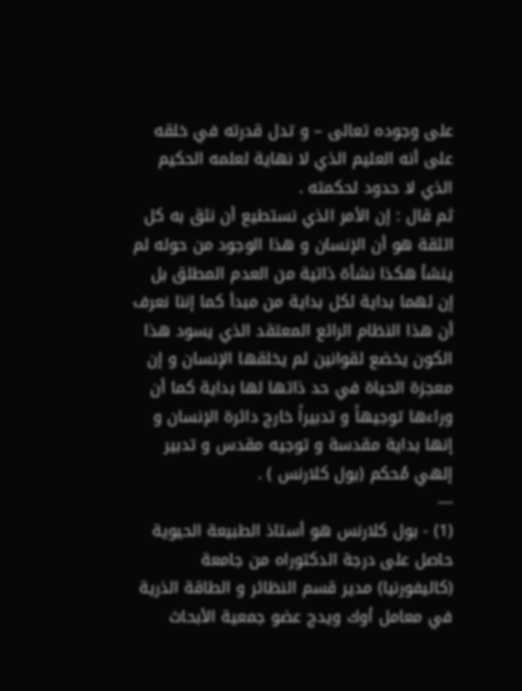على وجوده تعالى – و تدل قدرته في خلقه على أنه العليم الذي لا نهاية لعلمه الحكيم الذي لا حدود لحكمته .
ثم قال : إن الأمر الذي نستطيع أن نثق به كل الثقة هو أن الإنسان و هذا الوجود من حوله لم ينشأ هكذا نشأة ذاتية من العدم المطلق بل إن لهما بداية لكل بداية من مبدأ كما إننا نعرف أن هذا النظام الرائع المعتقد الذي يسود هذا الكون يخضع لقوانين لم يخلقها الإنسان و إن معجزة الحياة في حد ذاتها لها بداية كما أن وراءها توجيهاً و تدبيراً خارج دائرة الإنسان و إنها بداية مقدسة و توجيه مقدس و تدبير إلهي مُحكم (بول كلارنس ) .
---
(1) - بول كلارنس هو أستاذ الطبيعة الحيوية حاصل على درجة الدكتوراه من جامعة (كاليفورنيا) مدير قسم النظائر و الطاقة الذرية في معامل أوك ويدج عضو جمعية الأبحاث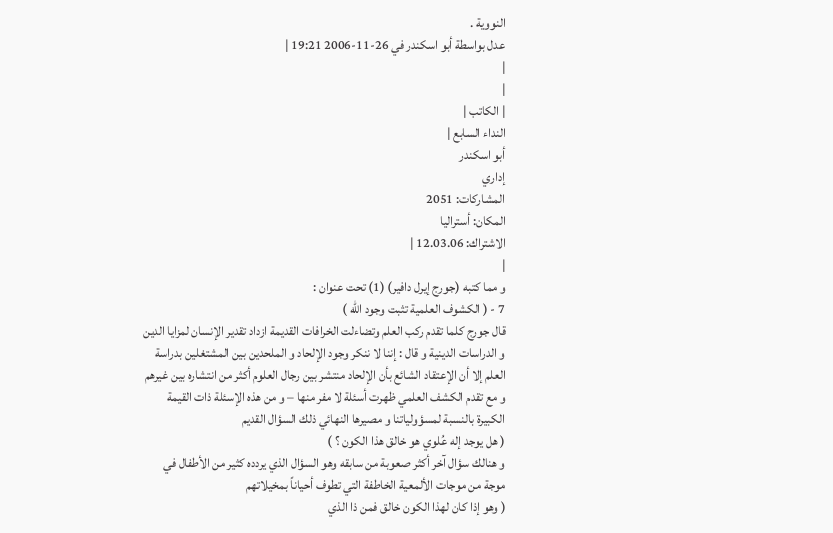النووية .
عدل بواسطة أبو اسكندر في 26-11-2006 19:21 |
|
|
| الكاتب |
النداء السابع |
أبو اسكندر
إداري
المشاركات: 2051
المكان: أستراليا
الاشتراك: 12.03.06 |
|
و مما كتبه (جورج إيرل دافير) (1) تحت عنوان :
7 - ( الكشوف العلمية تثبت وجود الله )
قال جورج كلما تقدم ركب العلم وتضاءلت الخرافات القديمة ازداد تقدير الإنسان لمزايا الدين و الدراسات الدينية و قال : إننا لا ننكر وجود الإلحاد و الملحدين بين المشتغلين بدراسة العلم إلا أن الإعتقاد الشائع بأن الإلحاد منتشر بين رجال العلوم أكثر من انتشاره بين غيرهم و مع تقدم الكشف العلمي ظهرت أسئلة لا مفر منها – و من هذه الإسئلة ذات القيمة الكبيرة بالنسبة لمسؤولياتنا و مصيرها النهائي ذلك السؤال القديم
( هل يوجد إله عُلوي هو خالق هذا الكون ؟ )
و هنالك سؤال آخر أكثر صعوبة من سابقه وهو السؤال الذي يردده كثير من الأطفال في موجة من موجات الألمعية الخاطفة التي تطوف أحياناً بمخيلاتهم
( وهو إذا كان لهذا الكون خالق فمن ذا الذي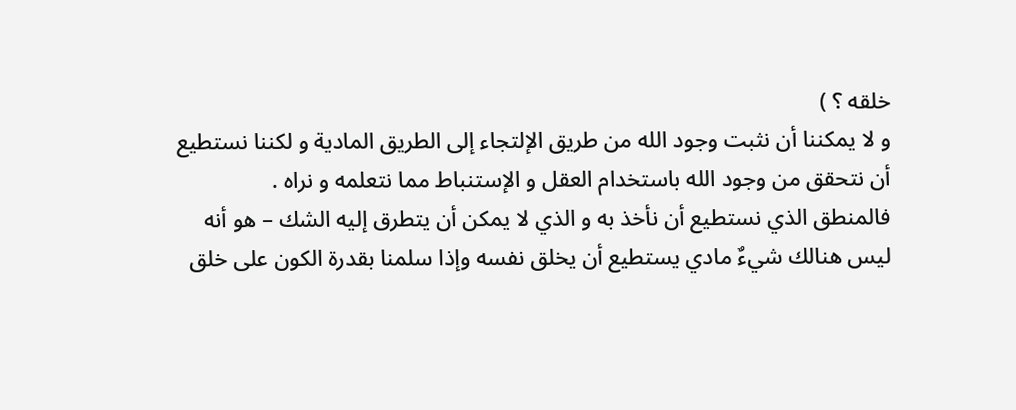خلقه ؟ )
و لا يمكننا أن نثبت وجود الله من طريق الإلتجاء إلى الطريق المادية و لكننا نستطيع أن نتحقق من وجود الله باستخدام العقل و الإستنباط مما نتعلمه و نراه .
فالمنطق الذي نستطيع أن نأخذ به و الذي لا يمكن أن يتطرق إليه الشك – هو أنه ليس هنالك شيءٌ مادي يستطيع أن يخلق نفسه وإذا سلمنا بقدرة الكون على خلق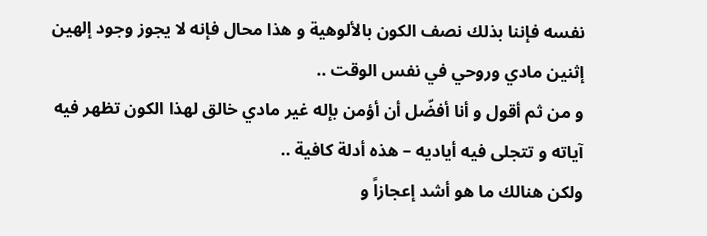نفسه فإننا بذلك نصف الكون بالألوهية و هذا محال فإنه لا يجوز وجود إلهين إثنين مادي وروحي في نفس الوقت ..
و من ثم أقول و أنا أفضّل أن أؤمن بإله غير مادي خالق لهذا الكون تظهر فيه آياته و تتجلى فيه أياديه – هذه أدلة كافية ..
ولكن هنالك ما هو أشد إعجازاً و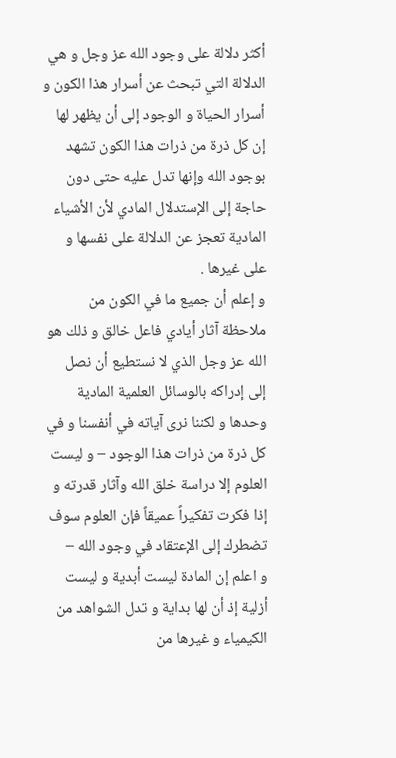أكثر دلالة على وجود الله عز وجل و هي الدلالة التي تبحث عن أسرار هذا الكون و أسرار الحياة و الوجود إلى أن يظهر لها إن كل ذرة من ذرات هذا الكون تشهد بوجود الله وإنها تدل عليه حتى دون حاجة إلى الإستدلال المادي لأن الأشياء المادية تعجز عن الدلالة على نفسها و على غيرها .
و إعلم أن جميع ما في الكون من ملاحظة آثار أيادي فاعل خالق و ذلك هو الله عز وجل الذي لا نستطيع أن نصل إلى إدراكه بالوسائل العلمية المادية وحدها و لكننا نرى آياته في أنفسنا و في كل ذرة من ذرات هذا الوجود – و ليست العلوم إلا دراسة خلق الله وآثار قدرته و إذا فكرت تفكيراً عميقاً فإن العلوم سوف تضطرك إلى الإعتقاد في وجود الله –
و اعلم إن المادة ليست أبدية و ليست أزلية إذ أن لها بداية و تدل الشواهد من الكيمياء و غيرها من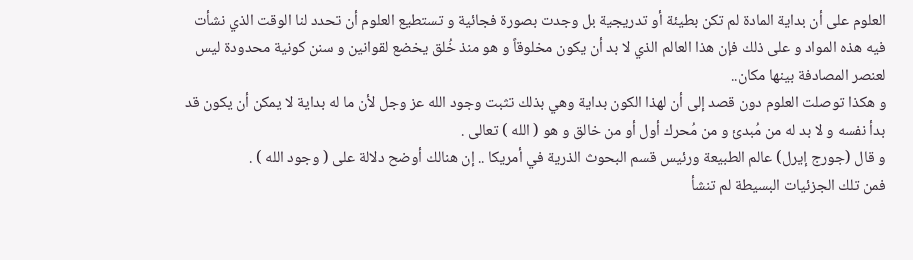العلوم على أن بداية المادة لم تكن بطيئة أو تدريجية بل وجدت بصورة فجائية و تستطيع العلوم أن تحدد لنا الوقت الذي نشأت فيه هذه المواد و على ذلك فإن هذا العالم الذي لا بد أن يكون مخلوقاً و هو منذ خُلق يخضع لقوانين و سنن كونية محدودة ليس لعنصر المصادفة بينها مكان..
و هكذا توصلت العلوم دون قصد إلى أن لهذا الكون بداية وهي بذلك تثبت وجود الله عز وجل لأن ما له بداية لا يمكن أن يكون قد بدأ نفسه و لا بد له من مُبدئ و من مُحرك أول أو من خالق و هو ( الله ) تعالى .
و قال (جورج إيرل) عالم الطبيعة ورئيس قسم البحوث الذرية في أمريكا .. إن هنالك أوضح دلالة على ( وجود الله ) .
فمن تلك الجزئيات البسيطة لم تنشأ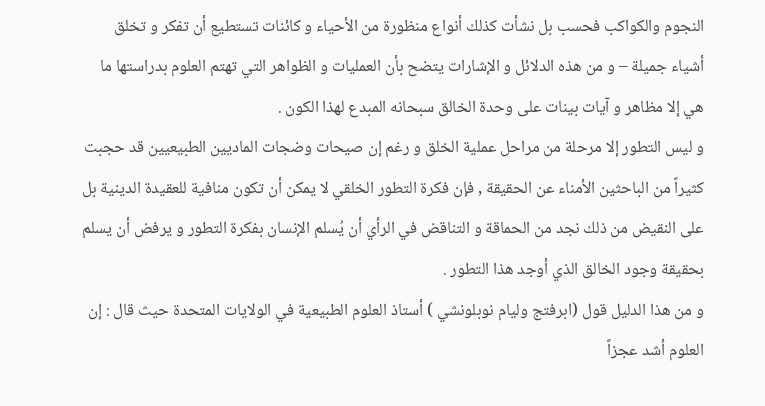النجوم والكواكب فحسب بل نشأت كذلك أنواع منظورة من الأحياء و كائنات تستطيع أن تفكر و تخلق أشياء جميلة – و من هذه الدلائل و الإشارات يتضح بأن العمليات و الظواهر التي تهتم العلوم بدراستها ما هي إلا مظاهر و آيات بينات على وحدة الخالق سبحانه المبدع لهذا الكون .
و ليس التطور إلا مرحلة من مراحل عملية الخلق و رغم إن صيحات وضجات الماديين الطبيعيين قد حجبت كثيراً من الباحثين الأمناء عن الحقيقة , فإن فكرة التطور الخلقي لا يمكن أن تكون منافية للعقيدة الدينية بل على النقيض من ذلك نجد من الحماقة و التناقض في الرأي أن يُسلم الإنسان بفكرة التطور و يرفض أن يسلم بحقيقة وجود الخالق الذي أوجد هذا التطور .
و من هذا الدليل قول (ابرفتج وليام نوبلونشي ) أستاذ العلوم الطبيعية في الولايات المتحدة حيث قال : إن العلوم أشد عجزاً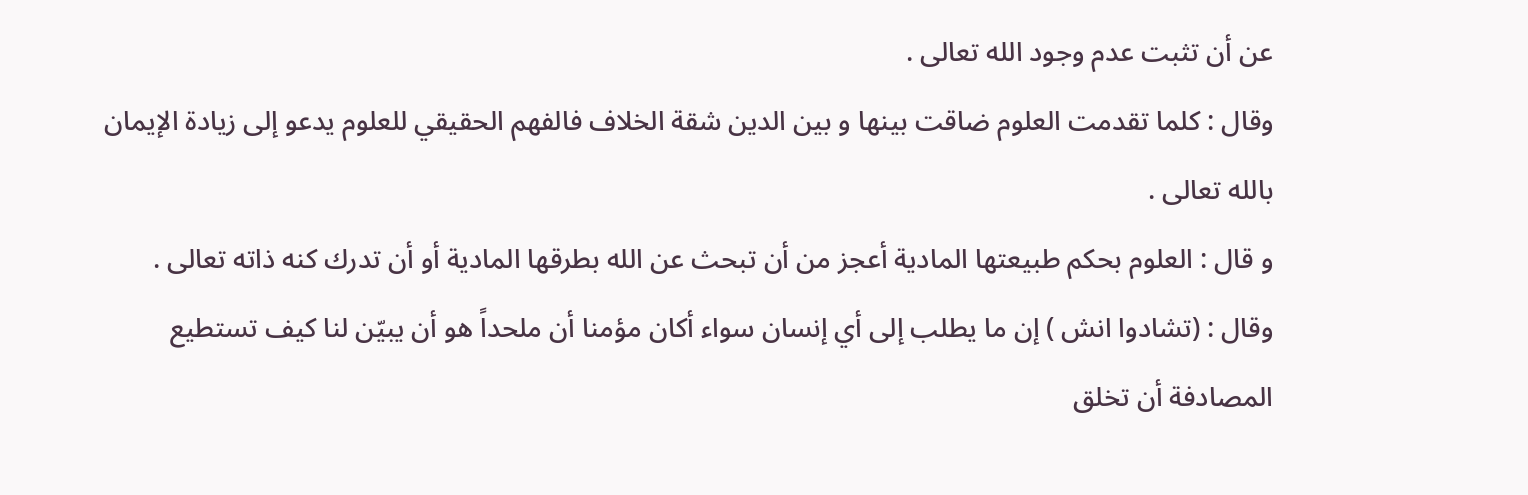عن أن تثبت عدم وجود الله تعالى .
وقال : كلما تقدمت العلوم ضاقت بينها و بين الدين شقة الخلاف فالفهم الحقيقي للعلوم يدعو إلى زيادة الإيمان بالله تعالى .
و قال : العلوم بحكم طبيعتها المادية أعجز من أن تبحث عن الله بطرقها المادية أو أن تدرك كنه ذاته تعالى .
وقال : (تشادوا انش ) إن ما يطلب إلى أي إنسان سواء أكان مؤمنا أن ملحداً هو أن يبيّن لنا كيف تستطيع المصادفة أن تخلق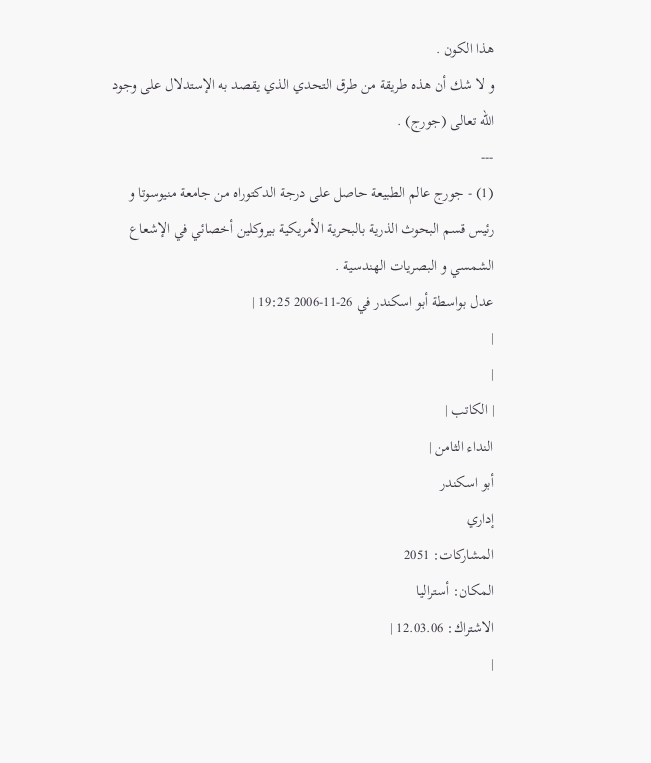هذا الكون .
و لا شك أن هذه طريقة من طرق التحدي الذي يقصد به الإستدلال على وجود الله تعالى (جورج) .
---
(1) - جورج عالم الطبيعة حاصل على درجة الدكتوراه من جامعة منيوسوتا و رئيس قسم البحوث الذرية بالبحرية الأمريكية بيروكلين أخصائي في الإشعاع الشمسي و البصريات الهندسية .
عدل بواسطة أبو اسكندر في 26-11-2006 19:25 |
|
|
| الكاتب |
النداء الثامن |
أبو اسكندر
إداري
المشاركات: 2051
المكان: أستراليا
الاشتراك: 12.03.06 |
|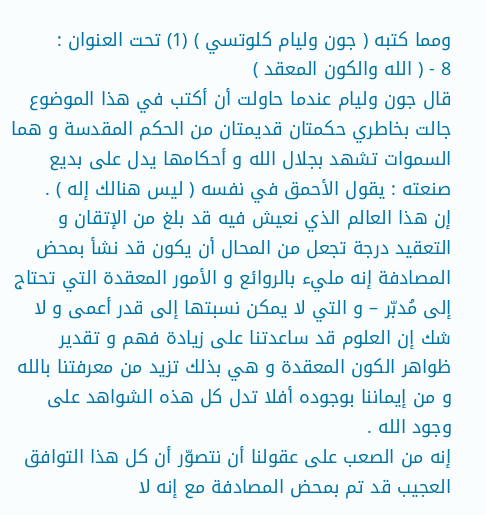ومما كتبه ( جون وليام كلوتسي ) (1) تحت العنوان :
8 - ( الله والكون المعقد )
قال جون وليام عندما حاولت أن أكتب في هذا الموضوع جالت بخاطري حكمتان قديمتان من الحكم المقدسة و هما السموات تشهد بجلال الله و أحكامها يدل على بديع صنعته : يقول الأحمق في نفسه ( ليس هنالك إله ) .
إن هذا العالم الذي نعيش فيه قد بلغ من الإتقان و التعقيد درجة تجعل من المحال أن يكون قد نشأ بمحض المصادفة إنه مليء بالروائع و الأمور المعقدة التي تحتاج إلى مُدبّر – و التي لا يمكن نسبتها إلى قدر أعمى و لا شك إن العلوم قد ساعدتنا على زيادة فهم و تقدير ظواهر الكون المعقدة و هي بذلك تزيد من معرفتنا بالله و من إيماننا بوجوده أفلا تدل كل هذه الشواهد على وجود الله .
إنه من الصعب على عقولنا أن نتصوّر أن كل هذا التوافق العجيب قد تم بمحض المصادفة مع إنه لا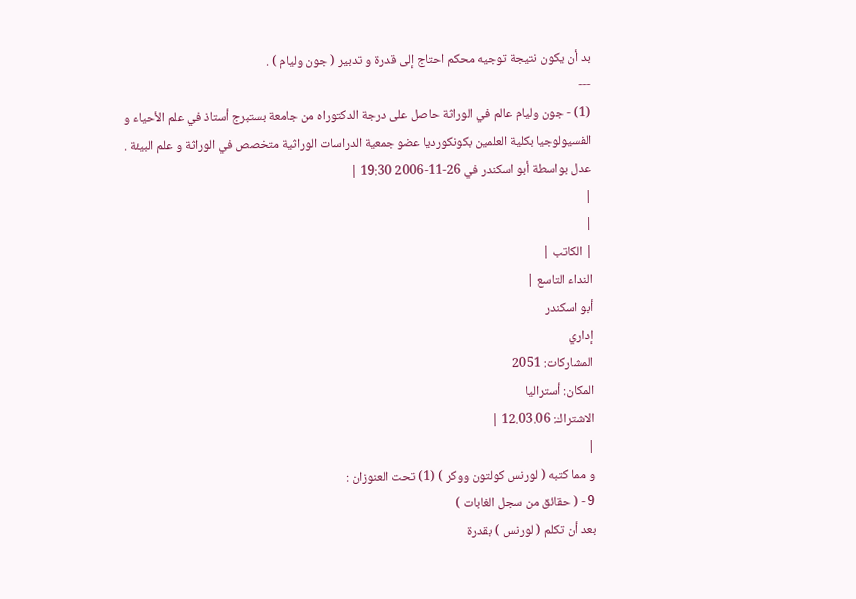بد أن يكون نتيجة توجيه محكم احتاج إلى قدرة و تدبير ( جون وليام ) .
---
(1) - جون وليام عالم في الوراثة حاصل على درجة الدكتوراه من جامعة بستبرج أستاذ في علم الأحياء و الفسيولوجيا بكلية العلمين بكونكورديا عضو جمعية الدراسات الوراثية متخصص في الوراثة و علم البيئة .
عدل بواسطة أبو اسكندر في 26-11-2006 19:30 |
|
|
| الكاتب |
النداء التاسع |
أبو اسكندر
إداري
المشاركات: 2051
المكان: أستراليا
الاشتراك: 12.03.06 |
|
و مما كتبه ( لورنس كولتون ووكر ) (1) تحت العنوزان :
9 - ( حقائق من سجل الغابات )
بعد أن تكلم ( لورنس ) بقدرة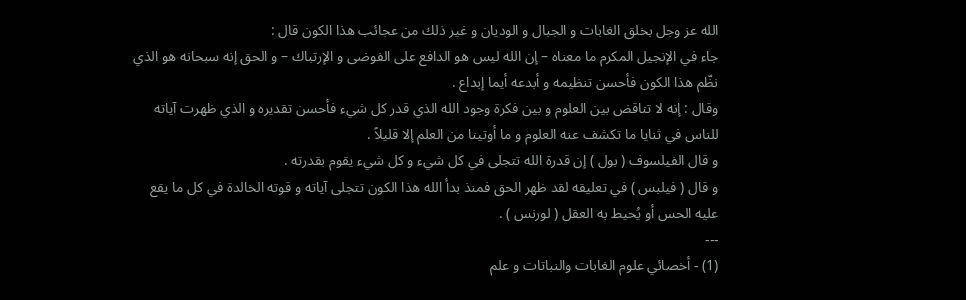الله عز وجل بخلق الغابات و الجبال و الوديان و غير ذلك من عجائب هذا الكون قال :
جاء في الإنجيل المكرم ما معناه – إن الله ليس هو الدافع على الفوضى و الإرتباك – و الحق إنه سبحانه هو الذي نظّم هذا الكون فأحسن تنظيمه و أبدعه أيما إبداع .
وقال : إنه لا تناقض بين العلوم و بين فكرة وجود الله الذي قدر كل شيء فأحسن تقديره و الذي ظهرت آياته للناس في ثنايا ما تكشف عنه العلوم و ما أوتينا من العلم إلا قليلاً .
و قال الفيلسوف ( بول ) إن قدرة الله تتجلى في كل شيء و كل شيء يقوم بقدرته .
و قال ( فيلبس ) في تعليقه لقد ظهر الحق فمنذ بدأ الله هذا الكون تتجلى آياته و قوته الخالدة في كل ما يقع عليه الحس أو يُحيط به العقل ( لورنس ) .
---
(1) - أخصائي علوم الغابات والنباتات و علم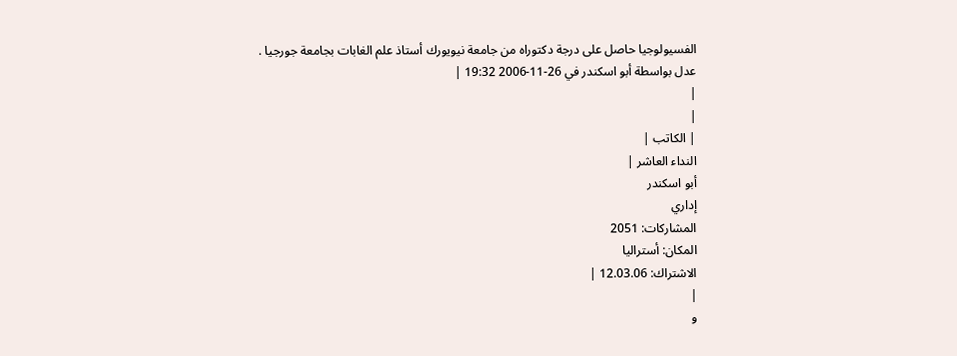الفسيولوجيا حاصل على درجة دكتوراه من جامعة نيويورك أستاذ علم الغابات بجامعة جورجيا .
عدل بواسطة أبو اسكندر في 26-11-2006 19:32 |
|
|
| الكاتب |
النداء العاشر |
أبو اسكندر
إداري
المشاركات: 2051
المكان: أستراليا
الاشتراك: 12.03.06 |
|
و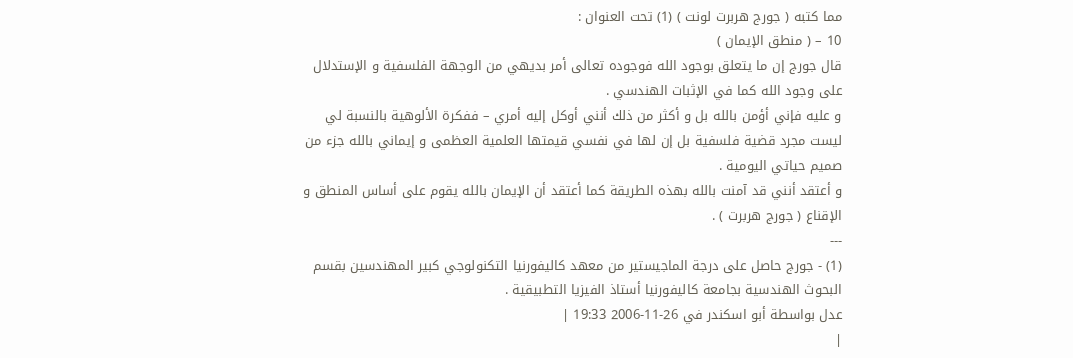مما كتبه ( جورج هربرت لونت ) (1) تحت العنوان :
10 – ( منطق الإيمان )
قال جورج إن ما يتعلق بوجود الله فوجوده تعالى أمر بديهي من الوجهة الفلسفية و الإستدلال على وجود الله كما في الإثبات الهندسي .
و عليه فإني أؤمن بالله بل و أكثر من ذلك أنني أوكل إليه أمري – ففكرة الألوهية بالنسبة لي ليست مجرد قضية فلسفية بل إن لها في نفسي قيمتها العلمية العظمى و إيماني بالله جزء من صميم حياتي اليومية .
و أعتقد أنني قد آمنت بالله بهذه الطريقة كما أعتقد أن الإيمان بالله يقوم على أساس المنطق و الإقناع ( جورج هربرت ) .
---
(1) - جورج حاصل على درجة الماجيستير من معهد كاليفورنيا التكنولوجي كبير المهندسين بقسم البحوث الهندسية بجامعة كاليفورنيا أستاذ الفيزيا التطبيقية .
عدل بواسطة أبو اسكندر في 26-11-2006 19:33 |
|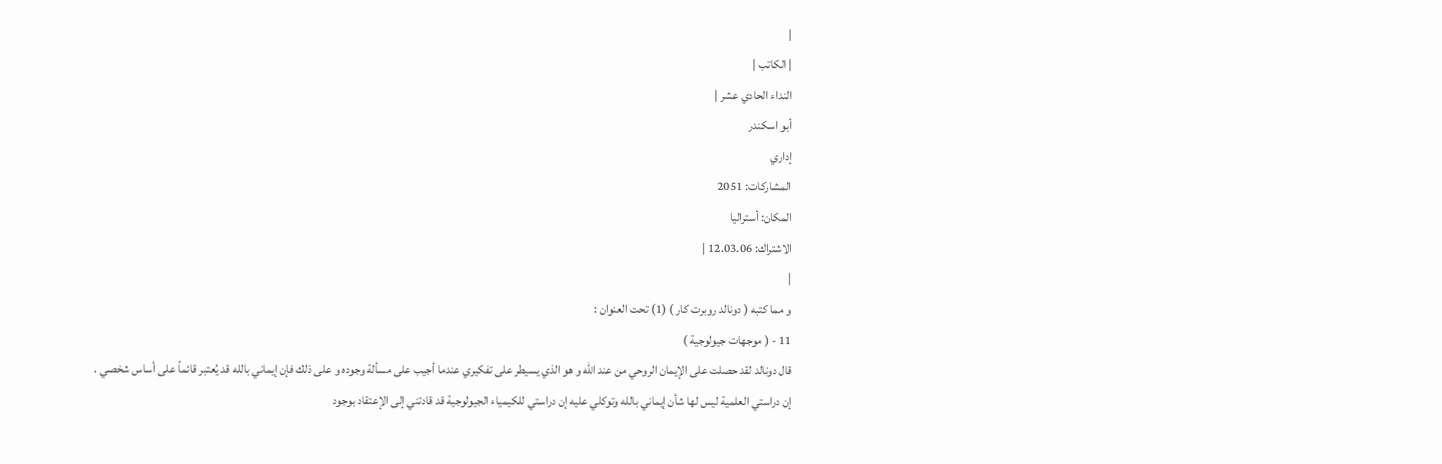|
| الكاتب |
النداء الحادي عشر |
أبو اسكندر
إداري
المشاركات: 2051
المكان: أستراليا
الاشتراك: 12.03.06 |
|
و مما كتبه ( دونالد روبرت كار ) (1) تحت العنوان :
11 - ( موجهات جيولوجية )
قال دونالد لقد حصلت على الإيمان الروحي من عند الله و هو الذي يسيطر على تفكيري عندما أجيب على مسألة وجوده و على ذلك فإن إيماني بالله قد يُعتبر قائماً على أساس شخصي .
إن دراستي العلمية ليس لها شأن إيماني بالله وتوكلي عليه إن دراستي للكيمياء الجيولوجية قد قادتني إلى الإعتقاد بوجود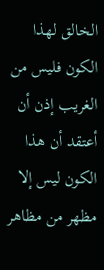الخالق لهذا الكون فليس من الغريب إذن أن أعتقد أن هذا الكون ليس إلا مظهر من مظاهر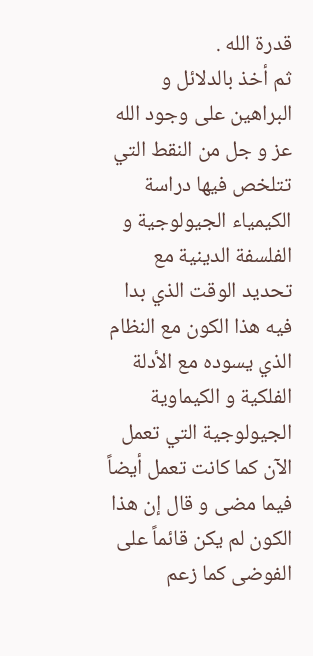قدرة الله .
ثم أخذ بالدلائل و البراهين على وجود الله عز و جل من النقط التي تتلخص فيها دراسة الكيمياء الجيولوجية و الفلسفة الدينية مع تحديد الوقت الذي بدا فيه هذا الكون مع النظام الذي يسوده مع الأدلة الفلكية و الكيماوية الجيولوجية التي تعمل الآن كما كانت تعمل أيضاً فيما مضى و قال إن هذا الكون لم يكن قائماً على الفوضى كما زعم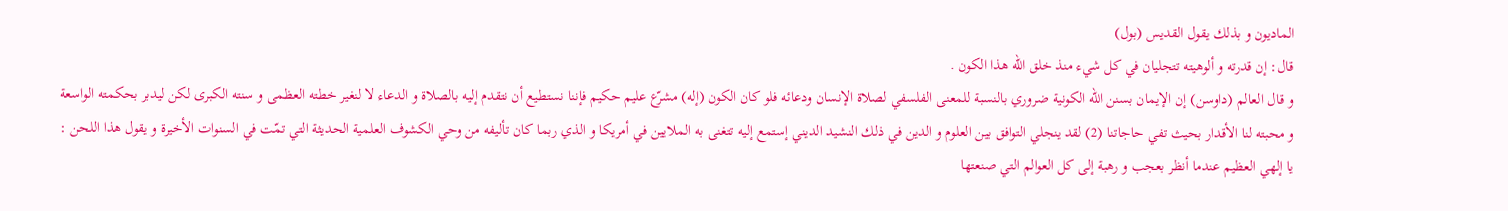الماديون و بذلك يقول القديس (بول)
قال: إن قدرته و ألوهيته تتجليان في كل شيء منذ خلق الله هذا الكون .
و قال العالم (داوسن) إن الإيمان بسنن الله الكونية ضروري بالنسبة للمعنى الفلسفي لصلاة الإنسان ودعائه فلو كان الكون (إله) مشرّع عليم حكيم فإننا نستطيع أن نتقدم إليه بالصلاة و الدعاء لا لنغير خطته العظمى و سنته الكبرى لكن ليدبر بحكمته الواسعة و محبته لنا الأقدار بحيث تفي حاجاتنا (2) لقد ينجلي التوافق بين العلوم و الدين في ذلك النشيد الديني إستمع إليه تتغنى به الملايين في أمريكا و الذي ربما كان تأليفه من وحي الكشوف العلمية الحديثة التي تمّت في السنوات الأخيرة و يقول هذا اللحن :
يا إلهي العظيم عندما أنظر بعجب و رهبة إلى كل العوالم التي صنعتها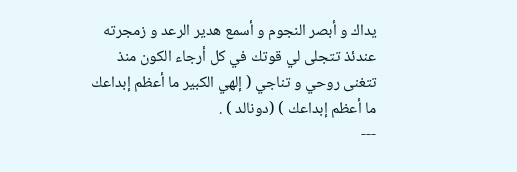يداك و أبصر النجوم و أسمع هدير الرعد و زمجرته عندئذ تتجلى لي قوتك في كل أرجاء الكون منذ تتغنى روحي و تناجي ( إلهي الكبير ما أعظم إبداعك ما أعظم إبداعك ) (دونالد ) .
---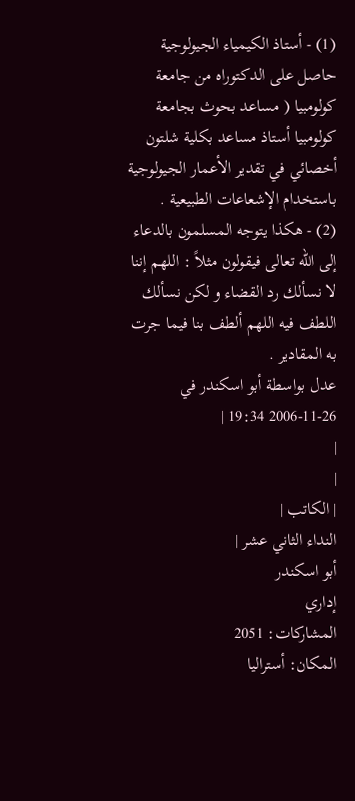(1) - أستاذ الكيمياء الجيولوجية حاصل على الدكتوراه من جامعة كولومبيا ( مساعد بحوث بجامعة كولومبيا أستاذ مساعد بكلية شلتون أخصائي في تقدير الأعمار الجيولوجية باستخدام الإشعاعات الطبيعية .
(2) - هكذا يتوجه المسلمون بالدعاء إلى الله تعالى فيقولون مثلاً : اللهم إننا لا نسألك رد القضاء و لكن نسألك اللطف فيه اللهم ألطف بنا فيما جرت به المقادير .
عدل بواسطة أبو اسكندر في 26-11-2006 19:34 |
|
|
| الكاتب |
النداء الثاني عشر |
أبو اسكندر
إداري
المشاركات: 2051
المكان: أستراليا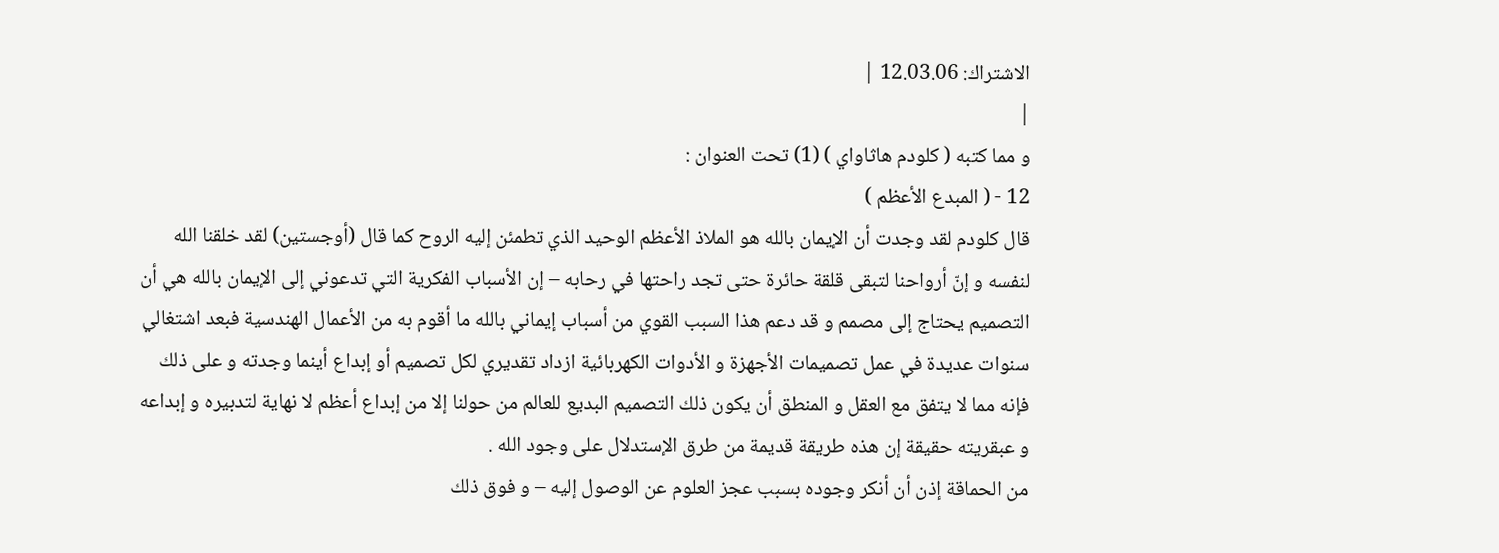الاشتراك: 12.03.06 |
|
و مما كتبه ( كلودم هاثاواي ) (1) تحت العنوان :
12 - ( المبدع الأعظم )
قال كلودم لقد وجدت أن الإيمان بالله هو الملاذ الأعظم الوحيد الذي تطمئن إليه الروح كما قال (أوجستين) لقد خلقنا الله لنفسه و إنّ أرواحنا لتبقى قلقة حائرة حتى تجد راحتها في رحابه – إن الأسباب الفكرية التي تدعوني إلى الإيمان بالله هي أن التصميم يحتاج إلى مصمم و قد دعم هذا السبب القوي من أسباب إيماني بالله ما أقوم به من الأعمال الهندسية فبعد اشتغالي سنوات عديدة في عمل تصميمات الأجهزة و الأدوات الكهربائية ازداد تقديري لكل تصميم أو إبداع أينما وجدته و على ذلك فإنه مما لا يتفق مع العقل و المنطق أن يكون ذلك التصميم البديع للعالم من حولنا إلا من إبداع أعظم لا نهاية لتدبيره و إبداعه و عبقريته حقيقة إن هذه طريقة قديمة من طرق الإستدلال على وجود الله .
من الحماقة إذن أن أنكر وجوده بسبب عجز العلوم عن الوصول إليه – و فوق ذلك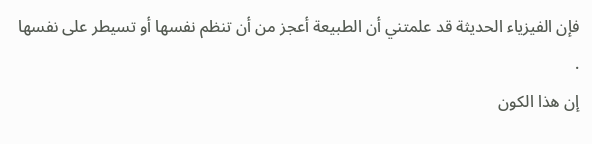فإن الفيزياء الحديثة قد علمتني أن الطبيعة أعجز من أن تنظم نفسها أو تسيطر على نفسها .
إن هذا الكون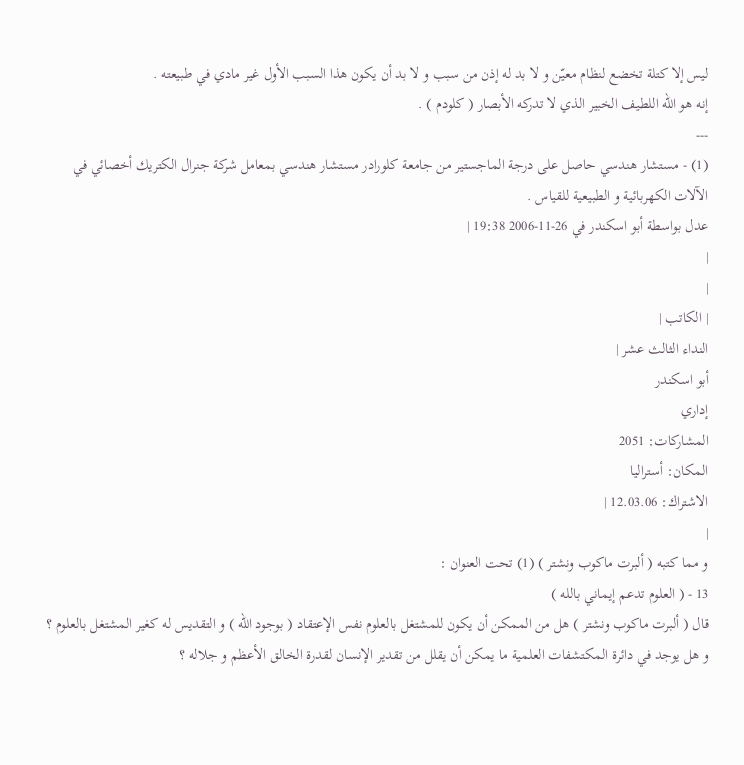ليس إلا كتلة تخضع لنظام معيّن و لا بد له إذن من سبب و لا بد أن يكون هذا السبب الأول غير مادي في طبيعته .
إنه هو الله اللطيف الخبير الذي لا تدركه الأبصار ( كلودم ) .
---
(1) - مستشار هندسي حاصل على درجة الماجستير من جامعة كلورادر مستشار هندسي بمعامل شركة جنرال الكتريك أخصائي في الآلات الكهربائية و الطبيعية للقياس .
عدل بواسطة أبو اسكندر في 26-11-2006 19:38 |
|
|
| الكاتب |
النداء الثالث عشر |
أبو اسكندر
إداري
المشاركات: 2051
المكان: أستراليا
الاشتراك: 12.03.06 |
|
و مما كتبه ( ألبرت ماكوب ونشتر ) (1) تحت العنوان :
13 - ( العلوم تدعم إيماني بالله )
قال ( ألبرت ماكوب ونشتر ) هل من الممكن أن يكون للمشتغل بالعلوم نفس الإعتقاد ( بوجود الله ) و التقديس له كغير المشتغل بالعلوم ؟
و هل يوجد في دائرة المكتشفات العلمية ما يمكن أن يقلل من تقدير الإنسان لقدرة الخالق الأعظم و جلاله ؟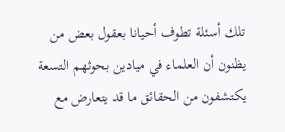تلك أسئلة تطوف أحيانا بعقول بعض من يظنون أن العلماء في ميادين بحوثهم التسعة يكتشفون من الحقائق ما قد يتعارض مع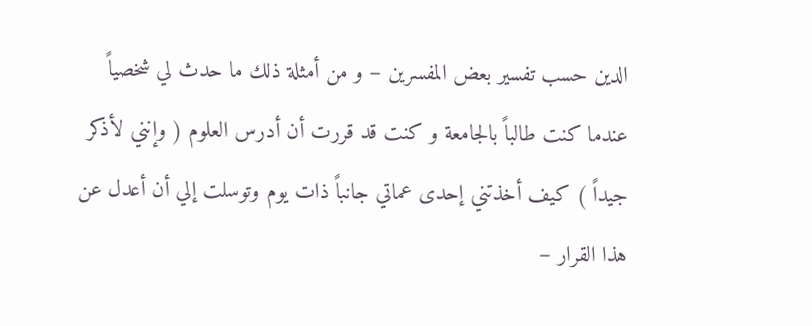الدين حسب تفسير بعض المفسرين – و من أمثلة ذلك ما حدث لي شخصياً عندما كنت طالباً بالجامعة و كنت قد قررت أن أدرس العلوم ( وإنني لأذكر جيداً ) كيف أخذتني إحدى عماتي جانباً ذات يوم وتوسلت إلي أن أعدل عن هذا القرار –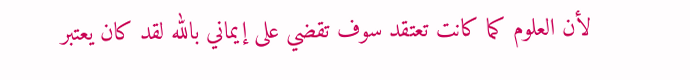لأن العلوم كما كانت تعتقد سوف تقضي على إيماني بالله لقد كان يعتبر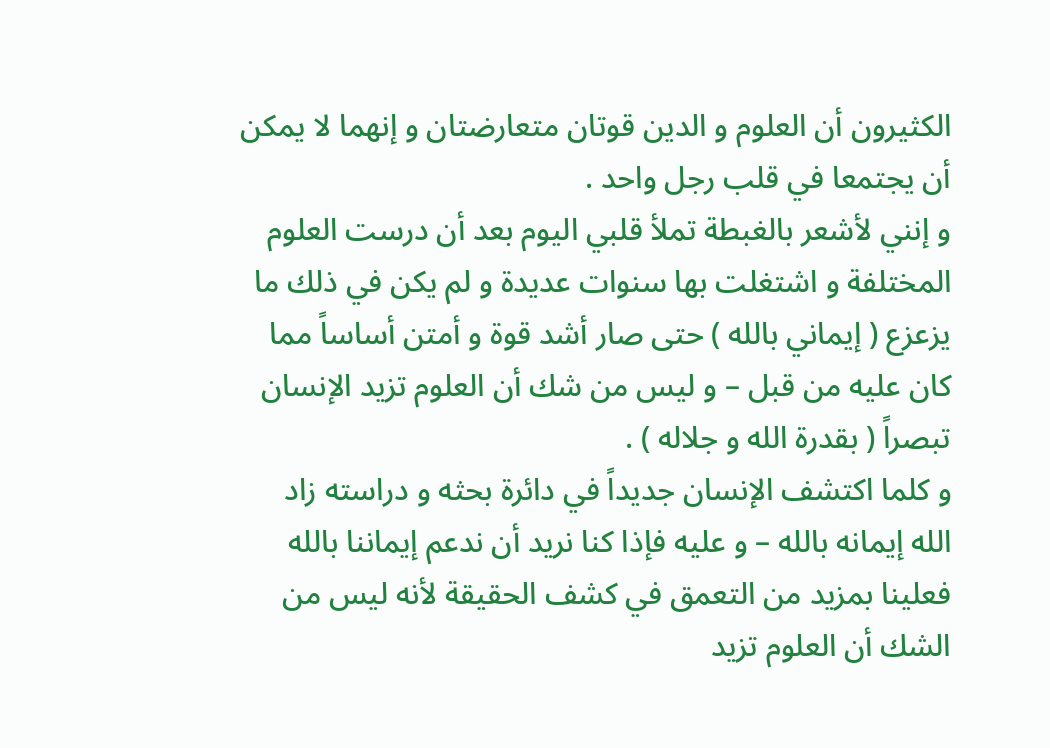الكثيرون أن العلوم و الدين قوتان متعارضتان و إنهما لا يمكن أن يجتمعا في قلب رجل واحد .
و إنني لأشعر بالغبطة تملأ قلبي اليوم بعد أن درست العلوم المختلفة و اشتغلت بها سنوات عديدة و لم يكن في ذلك ما يزعزع ( إيماني بالله ) حتى صار أشد قوة و أمتن أساساً مما كان عليه من قبل – و ليس من شك أن العلوم تزيد الإنسان تبصراً ( بقدرة الله و جلاله ) .
و كلما اكتشف الإنسان جديداً في دائرة بحثه و دراسته زاد الله إيمانه بالله – و عليه فإذا كنا نريد أن ندعم إيماننا بالله فعلينا بمزيد من التعمق في كشف الحقيقة لأنه ليس من الشك أن العلوم تزيد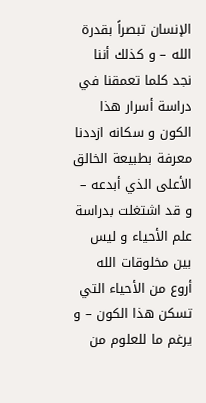الإنسان تبصراً بقدرة الله – و كذلك أننا نجد كلما تعمقنا في دراسة أسرار هذا الكون و سكانه ازددنا معرفة بطبيعة الخالق الأعلى الذي أبدعه – و قد اشتغلت بدراسة علم الأحياء و ليس بين مخلوقات الله أروع من الأحياء التي تسكن هذا الكون – و يرغم ما للعلوم من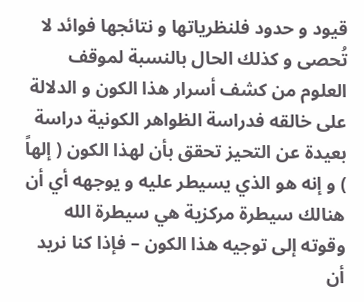قيود و حدود فلنظرياتها و نتائجها فوائد لا تُحصى و كذلك الحال بالنسبة لموقف العلوم من كشف أسرار هذا الكون و الدلالة على خالقه فدراسة الظواهر الكونية دراسة بعيدة عن التحيز تحقق بأن لهذا الكون ( إلهاً ) و إنه هو الذي يسيطر عليه و يوجهه أي أن هنالك سيطرة مركزية هي سيطرة الله وقوته إلى توجيه هذا الكون – فإذا كنا نريد أن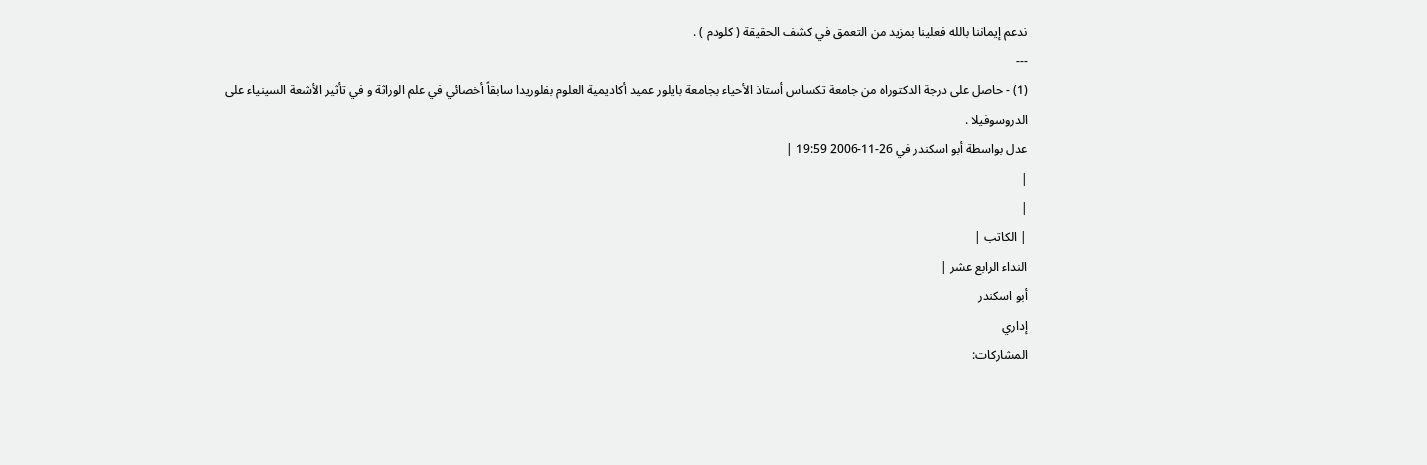ندعم إيماننا بالله فعلينا بمزيد من التعمق في كشف الحقيقة ( كلودم ) .
---
(1) - حاصل على درجة الدكتوراه من جامعة تكساس أستاذ الأحياء بجامعة بايلور عميد أكاديمية العلوم بفلوريدا سابقاً أخصائي في علم الوراثة و في تأثير الأشعة السينياء على الدروسوفيلا .
عدل بواسطة أبو اسكندر في 26-11-2006 19:59 |
|
|
| الكاتب |
النداء الرابع عشر |
أبو اسكندر
إداري
المشاركات: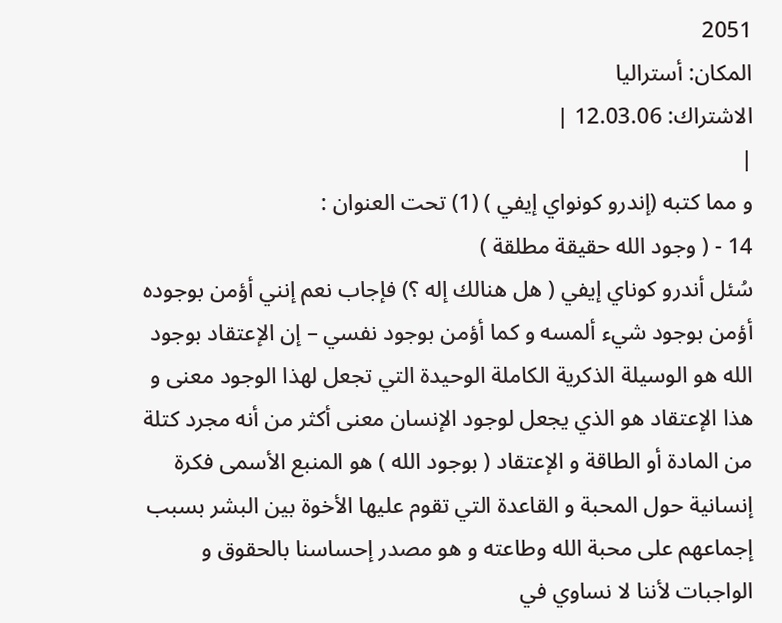2051
المكان: أستراليا
الاشتراك: 12.03.06 |
|
و مما كتبه (إندرو كونواي إيفي ) (1) تحت العنوان :
14 - ( وجود الله حقيقة مطلقة )
سُئل أندرو كوناي إيفي ( هل هنالك إله ؟) فإجاب نعم إنني أؤمن بوجوده أؤمن بوجود شيء ألمسه و كما أؤمن بوجود نفسي – إن الإعتقاد بوجود الله هو الوسيلة الذكرية الكاملة الوحيدة التي تجعل لهذا الوجود معنى و هذا الإعتقاد هو الذي يجعل لوجود الإنسان معنى أكثر من أنه مجرد كتلة من المادة أو الطاقة و الإعتقاد ( بوجود الله ) هو المنبع الأسمى فكرة إنسانية حول المحبة و القاعدة التي تقوم عليها الأخوة بين البشر بسبب إجماعهم على محبة الله وطاعته و هو مصدر إحساسنا بالحقوق و الواجبات لأننا لا نساوي في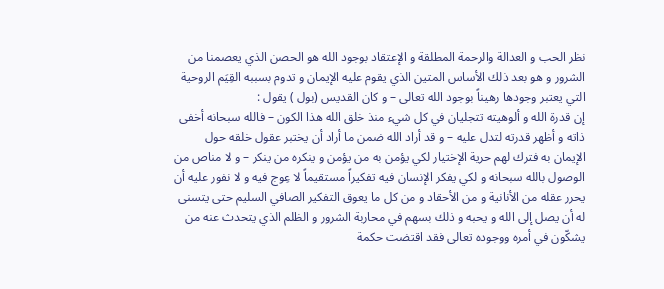نظر الحب و العدالة والرحمة المطلقة و الإعتقاد بوجود الله هو الحصن الذي يعصمنا من الشرور و هو بعد ذلك الأساس المتين الذي يقوم عليه الإيمان و تدوم بسببه القِيَم الروحية التي يعتبر وجودها رهيناً بوجود الله تعالى – و كان القديس (بول ) يقول :
إن قدرة الله و ألوهيته تتجليان في كل شيء منذ خلق الله هذا الكون – فالله سبحانه أخفى ذاته و أظهر قدرته لتدل عليه – و قد أراد الله ضمن ما أراد أن يختبر عقول خلقه حول الإيمان به فترك لهم حرية الإختيار لكي يؤمن به من يؤمن و ينكره من ينكر – و لا مناص من الوصول بالله سبحانه و لكي يفكر الإنسان فيه تفكيراً مستقيماً لا عِوج فيه و لا نفور عليه أن يحرر عقله من الأنانية و من الأحقاد و من كل ما يعوق التفكير الصافي السليم حتى يتسنى له أن يصل إلى الله و يحبه و ذلك بسهم في محاربة الشرور و الظلم الذي يتحدث عنه من يشكّون في أمره ووجوده تعالى فقد اقتضت حكمة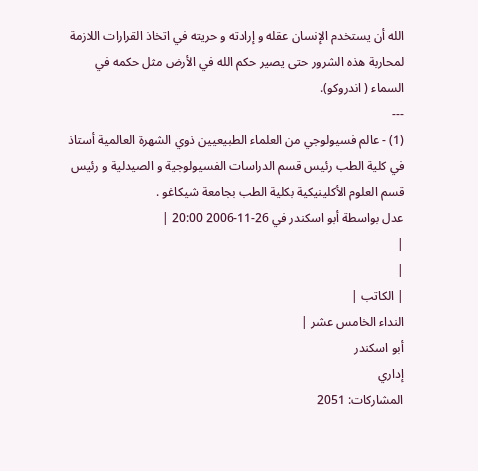الله أن يستخدم الإنسان عقله و إرادته و حريته في اتخاذ القرارات اللازمة لمحاربة هذه الشرور حتى يصير حكم الله في الأرض مثل حكمه في السماء ( اندروكو).
---
(1) - عالم فسيولوجي من العلماء الطبيعيين ذوي الشهرة العالمية أستاذ في كلية الطب رئيس قسم الدراسات الفسيولوجية و الصيدلية و رئيس قسم العلوم الأكلينيكية بكلية الطب بجامعة شيكاغو .
عدل بواسطة أبو اسكندر في 26-11-2006 20:00 |
|
|
| الكاتب |
النداء الخامس عشر |
أبو اسكندر
إداري
المشاركات: 2051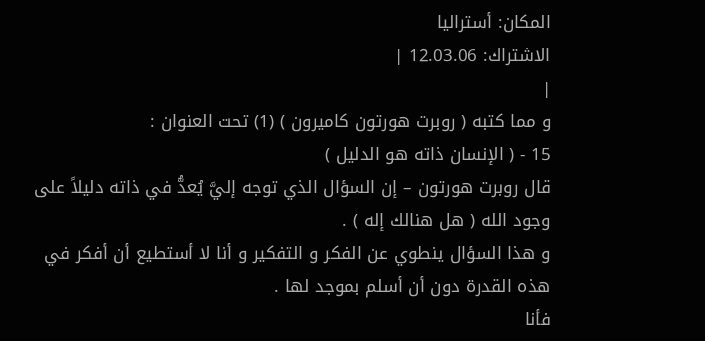المكان: أستراليا
الاشتراك: 12.03.06 |
|
و مما كتبه ( روبرت هورتون كاميرون ) (1) تحت العنوان :
15 - ( الإنسان ذاته هو الدليل )
قال روبرت هورتون – إن السؤال الذي توجه إليَّ يُعدُّ في ذاته دليلاً على وجود الله ( هل هنالك إله ) .
و هذا السؤال ينطوي عن الفكر و التفكير و أنا لا أستطيع أن أفكر في هذه القدرة دون أن أسلم بموجد لها .
فأنا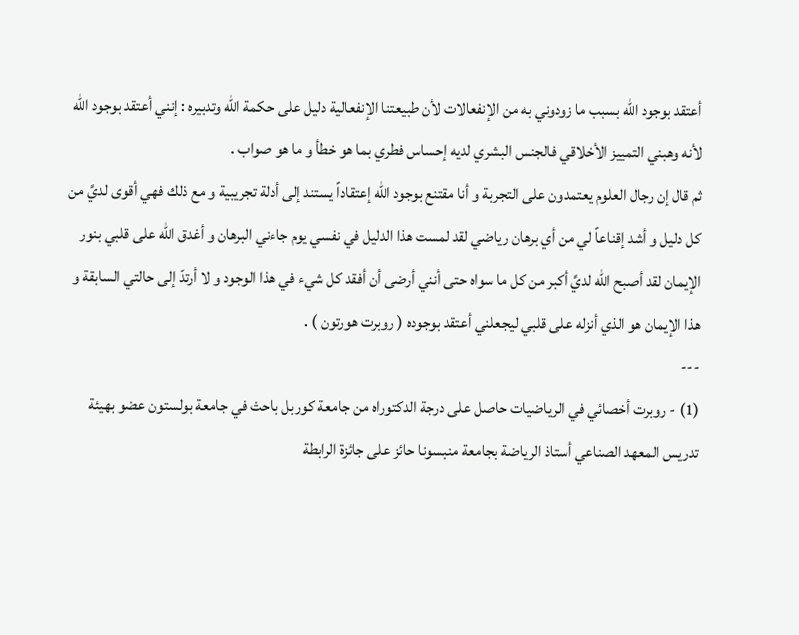أعتقد بوجود الله بسبب ما زودوني به من الإنفعالات لأن طبيعتنا الإنفعالية دليل على حكمة الله وتدبيره : إنني أعتقد بوجود الله لأنه وهبني التمييز الأخلاقي فالجنس البشري لديه إحساس فطري بما هو خطأ و ما هو صواب .
ثم قال إن رجال العلوم يعتمدون على التجربة و أنا مقتنع بوجود الله إعتقاداً يستند إلى أدلة تجريبية و مع ذلك فهي أقوى لديَّ من كل دليل و أشد إقناعاً لي من أي برهان رياضي لقد لمست هذا الدليل في نفسي يوم جاءني البرهان و أغدق الله على قلبي بنور الإيمان لقد أصبح الله لديَّ أكبر من كل ما سواه حتى أنني أرضى أن أفقد كل شيء في هذا الوجود و لا أرتدّ إلى حالتي السابقة و هذا الإيمان هو الذي أنزله على قلبي ليجعلني أعتقد بوجوده ( روبرت هورتون ) .
---
(1) - روبرت أخصائي في الرياضيات حاصل على درجة الدكتوراه من جامعة كوربل باحث في جامعة بولستون عضو بهيئة تدريس المعهد الصناعي أستاذ الرياضة بجامعة منبسونا حائز على جائزة الرابطة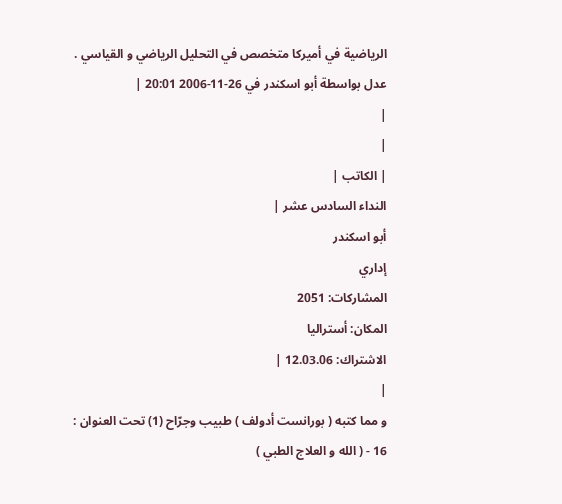الرياضية في أميركا متخصص في التحليل الرياضي و القياسي .
عدل بواسطة أبو اسكندر في 26-11-2006 20:01 |
|
|
| الكاتب |
النداء السادس عشر |
أبو اسكندر
إداري
المشاركات: 2051
المكان: أستراليا
الاشتراك: 12.03.06 |
|
و مما كتبه ( بورانست أدولف ) طبيب وجرّاح (1) تحت العنوان :
16 - ( الله و العلاج الطبي )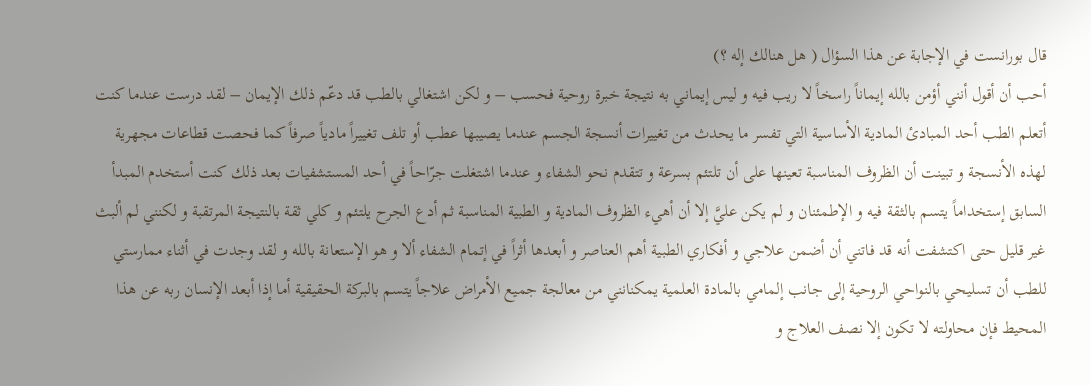قال بورانست في الإجابة عن هذا السؤال ( هل هنالك إله ؟)
أحب أن أقول أنني أؤمن بالله إيماناً راسخاً لا ريب فيه و ليس إيماني به نتيجة خبرة روحية فحسب – و لكن اشتغالي بالطب قد دعّم ذلك الإيمان – لقد درست عندما كنت أتعلم الطب أحد المبادئ المادية الأساسية التي تفسر ما يحدث من تغييرات أنسجة الجسم عندما يصيبها عطب أو تلف تغييراً مادياً صرفاً كما فحصت قطاعات مجهرية لهذه الأنسجة و تبينت أن الظروف المناسبة تعينها على أن تلتئم بسرعة و تتقدم نحو الشفاء و عندما اشتغلت جرّاحاً في أحد المستشفيات بعد ذلك كنت أستخدم المبدأ السابق إستخداماً يتسم بالثقة فيه و الإطمئنان و لم يكن عليَّ إلا أن أهيء الظروف المادية و الطبية المناسبة ثم أدع الجرح يلتئم و كلي ثقة بالنتيجة المرتقبة و لكنني لم ألبث غير قليل حتى اكتشفت أنه قد فاتني أن أضمن علاجي و أفكاري الطبية أهم العناصر و أبعدها أثراً في إتمام الشفاء ألا و هو الإستعانة بالله و لقد وجدت في أثناء ممارستي للطب أن تسليحي بالنواحي الروحية إلى جانب إلمامي بالمادة العلمية يمكنانني من معالجة جميع الأمراض علاجاً يتسم بالبركة الحقيقية أما إذا أبعد الإنسان ربه عن هذا المحيط فإن محاولته لا تكون إلا نصف العلاج و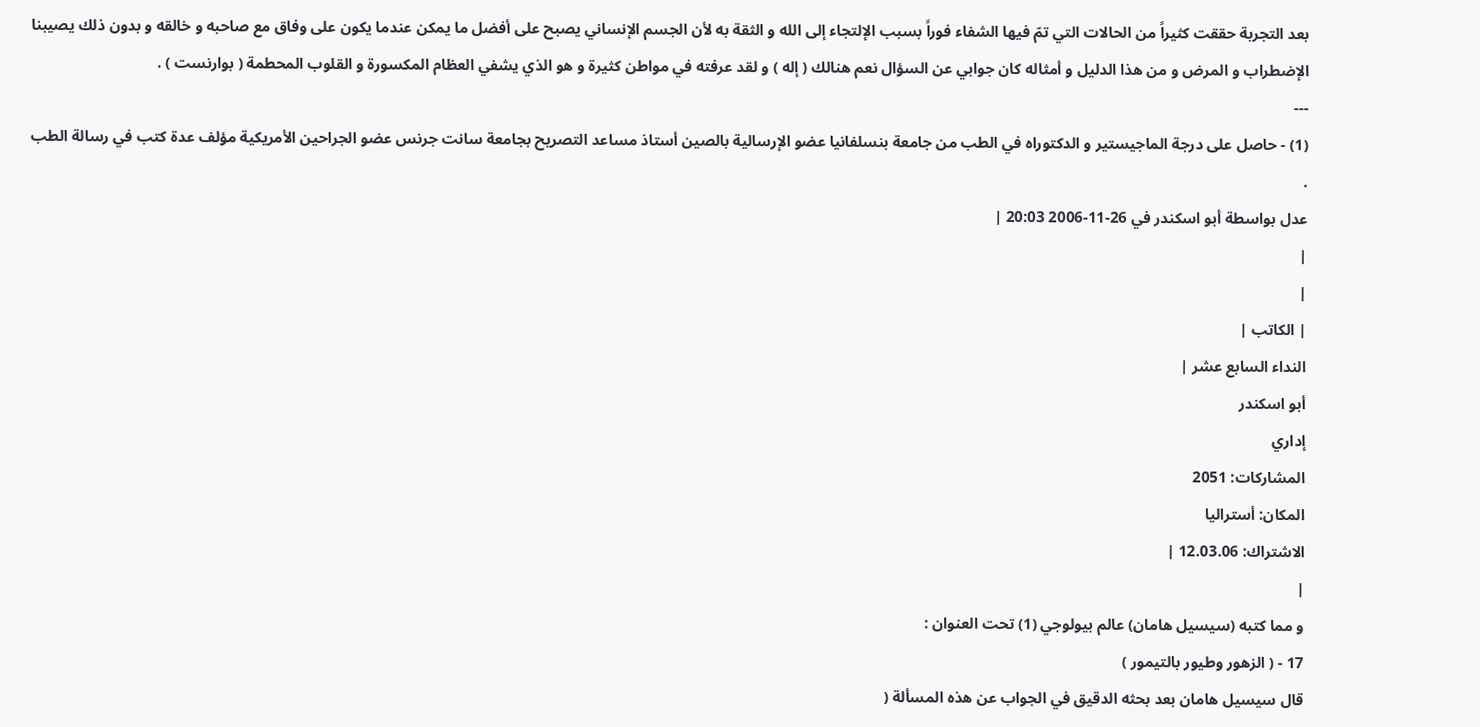بعد التجربة حققت كثيراً من الحالات التي تمّ فيها الشفاء فوراً بسبب الإلتجاء إلى الله و الثقة به لأن الجسم الإنساني يصبح على أفضل ما يمكن عندما يكون على وفاق مع صاحبه و خالقه و بدون ذلك يصيبنا الإضطراب و المرض و من هذا الدليل و أمثاله كان جوابي عن السؤال نعم هنالك ( إله ) و لقد عرفته في مواطن كثيرة و هو الذي يشفي العظام المكسورة و القلوب المحطمة ( بوارنست ) .
---
(1) - حاصل على درجة الماجيستير و الدكتوراه في الطب من جامعة بنسلفانيا عضو الإرسالية بالصين أستاذ مساعد التصريح بجامعة سانت جرنس عضو الجراحين الأمريكية مؤلف عدة كتب في رسالة الطب .
عدل بواسطة أبو اسكندر في 26-11-2006 20:03 |
|
|
| الكاتب |
النداء السابع عشر |
أبو اسكندر
إداري
المشاركات: 2051
المكان: أستراليا
الاشتراك: 12.03.06 |
|
و مما كتبه (سيسيل هامان) عالم بيولوجي (1) تحت العنوان :
17 - ( الزهور وطيور بالتيمور )
قال سيسيل هامان بعد بحثه الدقيق في الجواب عن هذه المسألة (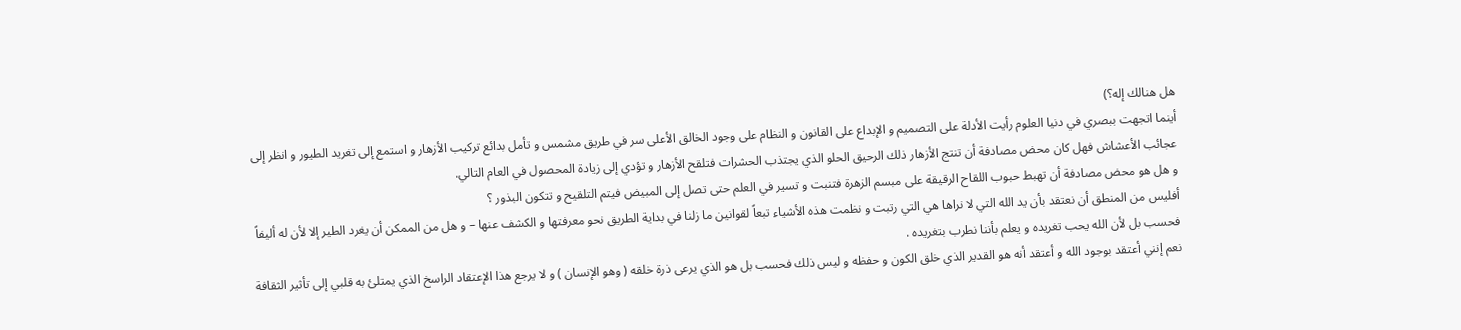هل هنالك إله؟)
أينما اتجهت ببصري في دنيا العلوم رأيت الأدلة على التصميم و الإبداع على القانون و النظام على وجود الخالق الأعلى سر في طريق مشمس و تأمل بدائع تركيب الأزهار و استمع إلى تغريد الطيور و انظر إلى عجائب الأعشاش فهل كان محض مصادفة أن تنتج الأزهار ذلك الرحيق الحلو الذي يجتذب الحشرات فتلقح الأزهار و تؤدي إلى زيادة المحصول في العام التالي.
و هل هو محض مصادفة أن تهبط حبوب اللقاح الرقيقة على مبسم الزهرة فتنبت و تسير في العلم حتى تصل إلى المبيض فيتم التلقيح و تتكون البذور ؟
أفليس من المنطق أن نعتقد بأن يد الله التي لا نراها هي التي رتبت و نظمت هذه الأشياء تبعاً لقوانين ما زلنا في بداية الطريق نحو معرفتها و الكشف عنها – و هل من الممكن أن يغرد الطير إلا لأن له أليفاً فحسب بل لأن الله يحب تغريده و يعلم بأننا نطرب بتغريده .
نعم إنني أعتقد بوجود الله و أعتقد أنه هو القدير الذي خلق الكون و حفظه و ليس ذلك فحسب بل هو الذي يرعى ذرة خلقه ( وهو الإنسان ) و لا يرجع هذا الإعتقاد الراسخ الذي يمتلئ به قلبي إلى تأثير الثقافة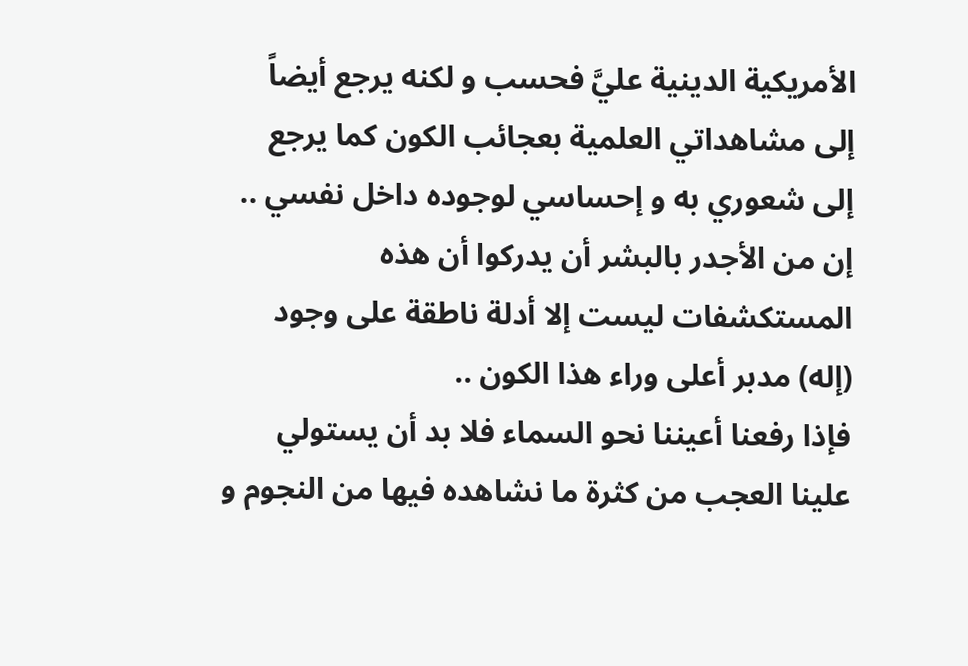الأمريكية الدينية عليَّ فحسب و لكنه يرجع أيضاً إلى مشاهداتي العلمية بعجائب الكون كما يرجع إلى شعوري به و إحساسي لوجوده داخل نفسي ..
إن من الأجدر بالبشر أن يدركوا أن هذه المستكشفات ليست إلا أدلة ناطقة على وجود (إله) مدبر أعلى وراء هذا الكون ..
فإذا رفعنا أعيننا نحو السماء فلا بد أن يستولي علينا العجب من كثرة ما نشاهده فيها من النجوم و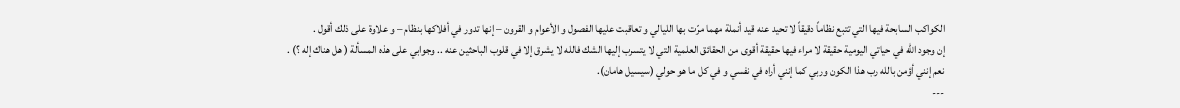الكواكب السابحة فيها التي تتبع نظاماً دقيقاً لا تحيد عنه قيد أنملة مهما مرّت بها الليالي و تعاقبت عليها الفصول و الأعوام و القرون – إنها تدور في أفلاكها بنظام – و علاوة على ذلك أقول .
إن وجود الله في حياتي اليومية حقيقة لا مراء فيها حقيقة أقوى من الحقائق العلمية التي لا يتسرب إليها الشك فالله لا يشرق إلا في قلوب الباحثين عنه .. وجوابي على هذه المسألة ( هل هناك إله ؟) .
نعم إنني أؤمن بالله رب هذا الكون وربي كما إنني أراه في نفسي و في كل ما هو حولي (سيسيل هامان).
---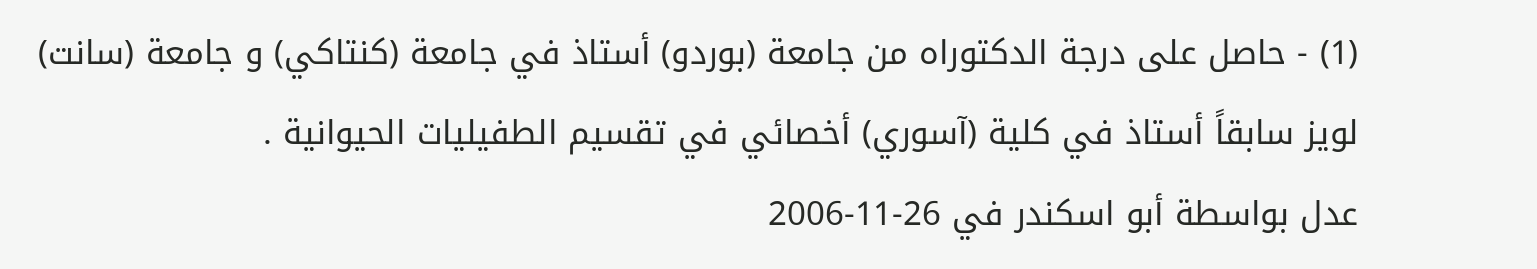(1) - حاصل على درجة الدكتوراه من جامعة (بوردو) أستاذ في جامعة (كنتاكي) و جامعة (سانت) لويز سابقاً أستاذ في كلية (آسوري) أخصائي في تقسيم الطفيليات الحيوانية .
عدل بواسطة أبو اسكندر في 26-11-2006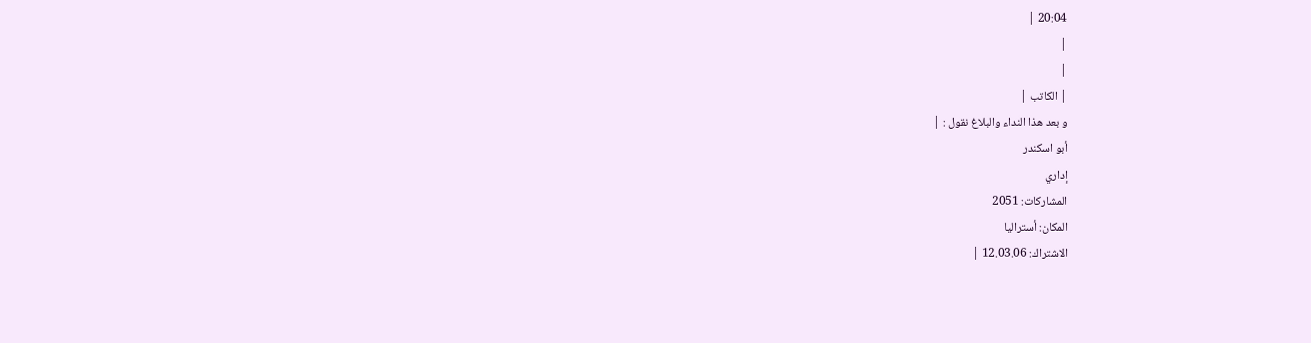20:04 |
|
|
| الكاتب |
و بعد هذا النداء والبلاغ نقول : |
أبو اسكندر
إداري
المشاركات: 2051
المكان: أستراليا
الاشتراك: 12.03.06 |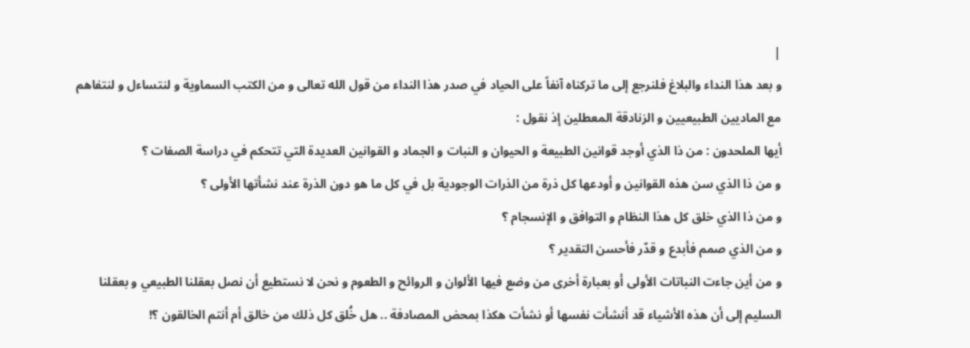|
و بعد هذا النداء والبلاغ فلنرجع إلى ما تركناه آنفاً على الحياد في صدر هذا النداء من قول الله تعالى و من الكتب السماوية و لنتساءل و لنتفاهم مع الماديين الطبيعيين و الزنادقة المعطلين إذ نقول :
أيها الملحدون : من ذا الذي أوجد قوانين الطبيعة و الحيوان و النبات و الجماد و القوانين العديدة التي تتحكم في دراسة الصفات ؟
و من ذا الذي سن هذه القوانين و أودعها كل ذرة من الذرات الوجودية بل في كل ما هو دون الذرة عند نشأتها الأولى ؟
و من ذا الذي خلق كل هذا النظام و التوافق و الإنسجام ؟
و من الذي صمم فأبدع و قدّر فأحسن التقدير ؟
و من أين جاءت النباتات الأولى أو بعبارة أخرى من وضع فيها الألوان و الروائح و الطعوم و نحن لا نستطيع أن نصل بعقلنا الطبيعي و بعقلنا السليم إلى أن هذه الأشياء قد أنشأت نفسها أو نشأت هكذا بمحض المصادفة .. هل خُلق كل ذلك من خالق أم أنتم الخالقون ؟!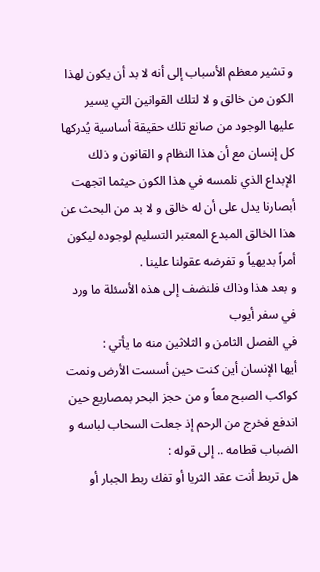و تشير معظم الأسباب إلى أنه لا بد أن يكون لهذا الكون من خالق و لا لتلك القوانين التي يسير عليها الوجود من صانع تلك حقيقة أساسية يُدركها كل إنسان مع أن هذا النظام و القانون و ذلك الإبداع الذي نلمسه في هذا الكون حيثما اتجهت أبصارنا يدل على أن له خالق و لا بد من البحث عن هذا الخالق المبدع المعتبر التسليم لوجوده ليكون أمراً بديهياً و تفرضه عقولنا علينا .
و بعد هذا وذاك فلنضف إلى هذه الأسئلة ما ورد في سفر أيوب
في الفصل الثامن و الثلاثين منه ما يأتي :
أيها الإنسان أين كنت حين أسست الأرض ونمت كواكب الصبح معاً و من حجز البحر بمصاريع حين اندفع فخرج من الرحم إذ جعلت السحاب لباسه و الضباب قطامه .. إلى قوله :
هل تربط أنت عقد الثريا أو تفك ربط الجبار أو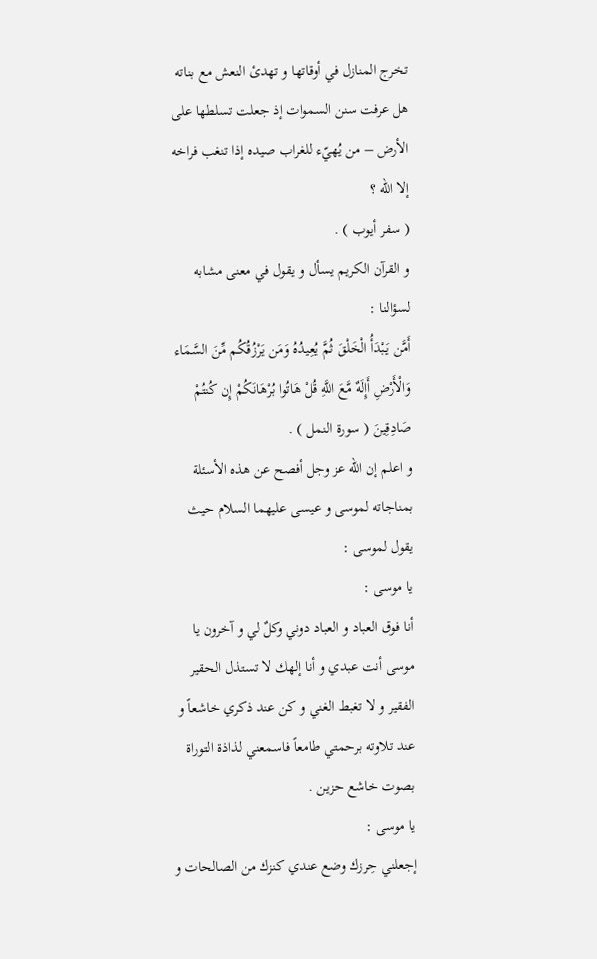تخرج المنازل في أوقاتها و تهدئ النعش مع بناته هل عرفت سنن السموات إذ جعلت تسلطها على الأرض – من يُهيّء للغراب صيده إذا تنغب فراخه إلا الله ؟
( سفر أيوب ) .
و القرآن الكريم يسأل و يقول في معنى مشابه لسؤالنا :
أَمَّن يَبْدَأُ الْخَلْقَ ثُمَّ يُعِيدُهُ وَمَن يَرْزُقُكُم مِّنَ السَّمَاء وَالْأَرْضِ أَإِلَهٌ مَّعَ اللَّهِ قُلْ هَاتُوا بُرْهَانَكُمْ إِن كُنتُمْ صَادِقِينَ ( سورة النمل ) .
و اعلم إن الله عز وجل أفصح عن هذه الأسئلة بمناجاته لموسى و عيسى عليهما السلام حيث يقول لموسى :
يا موسى :
أنا فوق العباد و العباد دوني وكلٌ لي و آخرون يا موسى أنت عبدي و أنا إلهك لا تستذل الحقير الفقير و لا تغبط الغني و كن عند ذكري خاشعاً و عند تلاوته برحمتي طامعاً فاسمعني لذاذة التوراة بصوت خاشع حزين .
يا موسى :
إجعلني حِرزك وضع عندي كنزك من الصالحات و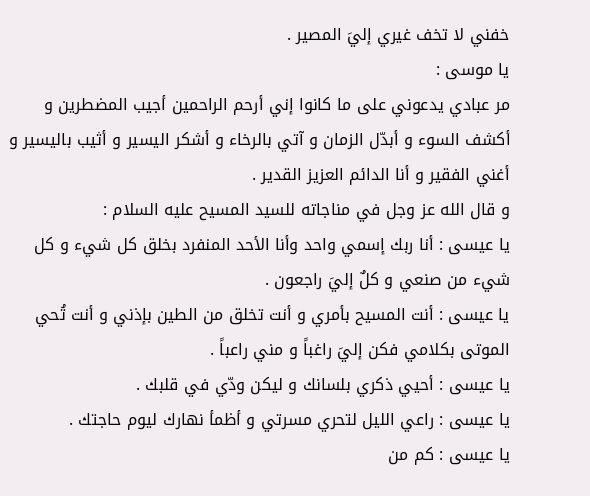خفني لا تخف غيري إليَ المصير .
يا موسى :
مر عبادي يدعوني على ما كانوا إني أرحم الراحمين أجيب المضطرين و أكشف السوء و أبدّل الزمان و آتي بالرخاء و أشكر اليسير و أثيب باليسير و أغني الفقير و أنا الدائم العزيز القدير .
و قال الله عز وجل في مناجاته للسيد المسيح عليه السلام :
يا عيسى : أنا ربك إسمي واحد وأنا الأحد المنفرد بخلق كل شيء و كل شيء من صنعي و كلٌ إليَ راجعون .
يا عيسى : أنت المسيح بأمري و أنت تخلق من الطين بإذني و أنت تُحي الموتى بكلامي فكن إليَ راغباً و مني راعباً .
يا عيسى : أحيي ذكري بلسانك و ليكن ودّي في قلبك .
يا عيسى : راعي الليل لتحري مسرتي و أظمأ نهارك ليوم حاجتك .
يا عيسى : كم من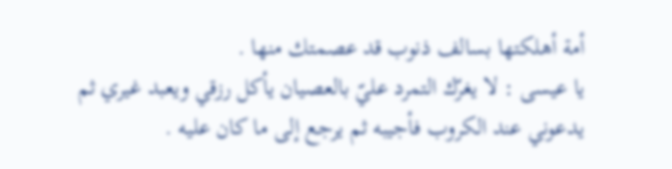أمة أهلكتها بسالف ذنوب قد عصمتك منها .
يا عيسى : لا يغرّك التمرد عليّ بالعصيان يأكل رزقي ويعبد غيري ثم يدعوني عند الكروب فأجيبه ثم يرجع إلى ما كان عليه .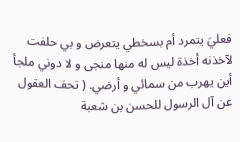فعليَ يتمرد أم بسخطي يتعرض و بي حلفت لآخذنه أخذة ليس له منها منجى و لا دوني ملجأ أين يهرب من سمائي و أرضي. ( تحف العقول عن آل الرسول للحسن بن شعبة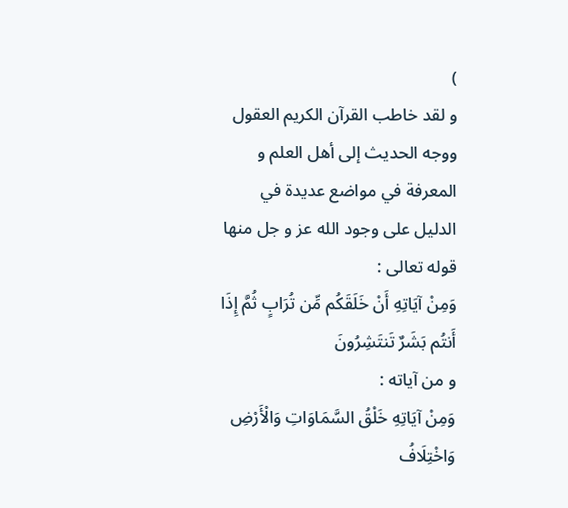)
و لقد خاطب القرآن الكريم العقول ووجه الحديث إلى أهل العلم و المعرفة في مواضع عديدة في الدليل على وجود الله عز و جل منها قوله تعالى :
وَمِنْ آيَاتِهِ أَنْ خَلَقَكُم مِّن تُرَابٍ ثُمَّ إِذَا أَنتُم بَشَرٌ تَنتَشِرُونَ
و من آياته :
وَمِنْ آيَاتِهِ خَلْقُ السَّمَاوَاتِ وَالْأَرْضِ وَاخْتِلَافُ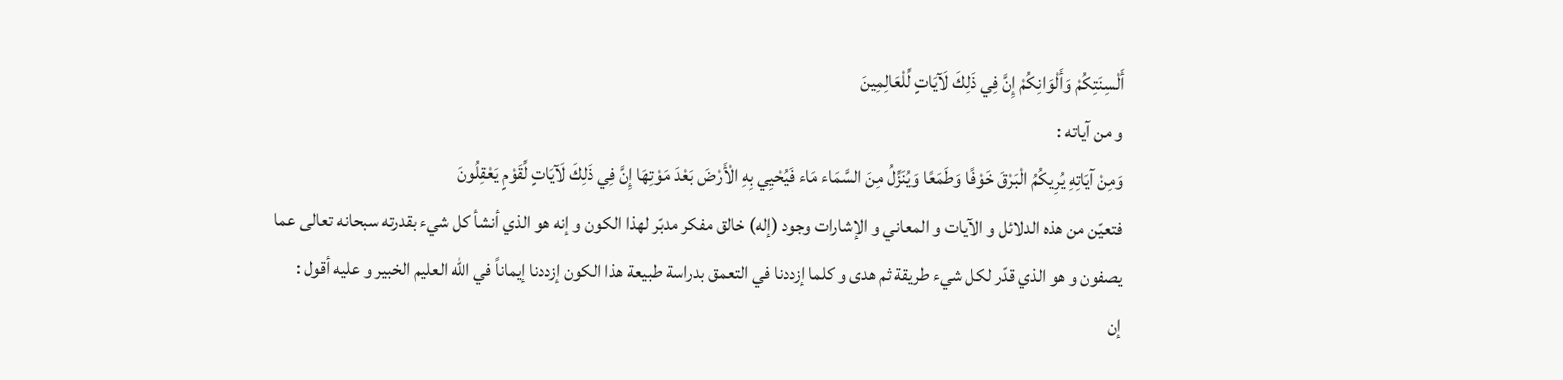أَلْسِنَتِكُمْ وَأَلْوَانِكُمْ إِنَّ فِي ذَلِكَ لَآيَاتٍ لِّلْعَالِمِينَ
و من آياته :
وَمِنْ آيَاتِهِ يُرِيكُمُ الْبَرْقَ خَوْفًا وَطَمَعًا وَيُنَزِّلُ مِنَ السَّمَاء مَاء فَيُحْيِي بِهِ الْأَرْضَ بَعْدَ مَوْتِهَا إِنَّ فِي ذَلِكَ لَآيَاتٍ لِّقَوْمٍ يَعْقِلُونَ
فتعيّن من هذه الدلائل و الآيات و المعاني و الإشارات وجود (إله) خالق مفكر مدبّر لهذا الكون و إنه هو الذي أنشأ كل شيء بقدرته سبحانه تعالى عما يصفون و هو الذي قدّر لكل شيء طريقة ثم هدى و كلما إزددنا في التعمق بدراسة طبيعة هذا الكون إزددنا إيماناً في الله العليم الخبير و عليه أقول :
إن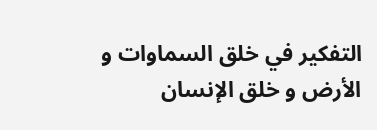التفكير في خلق السماوات و الأرض و خلق الإنسان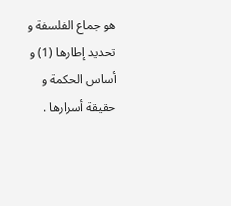هو جماع الفلسفة و تحديد إطارها (1) و أساس الحكمة و حقيقة أسرارها .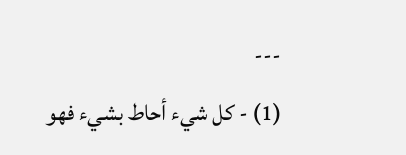---
(1) - كل شيء أحاط بشيء فهو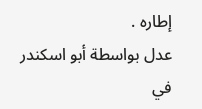إطاره .
عدل بواسطة أبو اسكندر في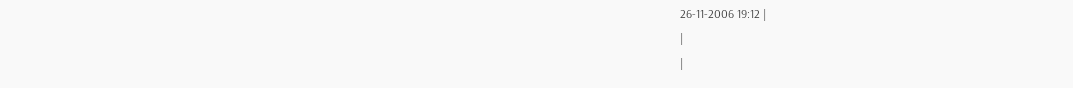26-11-2006 19:12 |
|
|